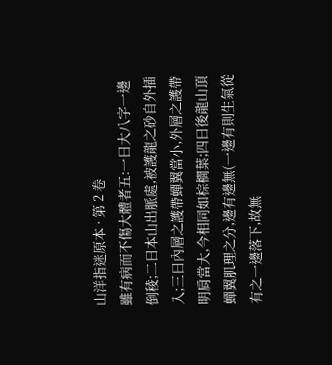山洋指迷原本 · 第 2 卷
雖有病而不傷大體者五:一曰大八字一邊倒稜;二曰本山出脈處,被護龍之砂自外插入;三曰內層之護帶蟬翼當小,外層之護帶明肩當大,今相同如棕櫚葉;四曰後龍山頂蟬翼肌理之分,邊有邊無(一邊有則生氣從有之一邊落下,故無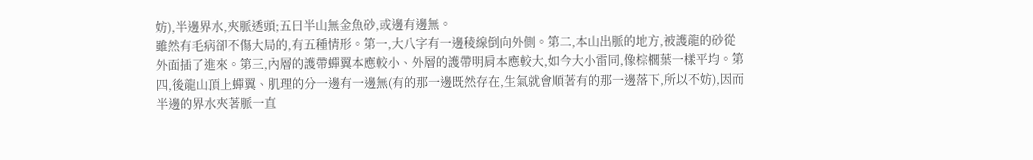妨),半邊界水,夾脈透頭;五曰半山無金魚砂,或邊有邊無。
雖然有毛病卻不傷大局的,有五種情形。第一,大八字有一邊稜線倒向外側。第二,本山出脈的地方,被護龍的砂從外面插了進來。第三,內層的護帶蟬翼本應較小、外層的護帶明肩本應較大,如今大小雷同,像棕櫚葉一樣平均。第四,後龍山頂上蟬翼、肌理的分一邊有一邊無(有的那一邊既然存在,生氣就會順著有的那一邊落下,所以不妨),因而半邊的界水夾著脈一直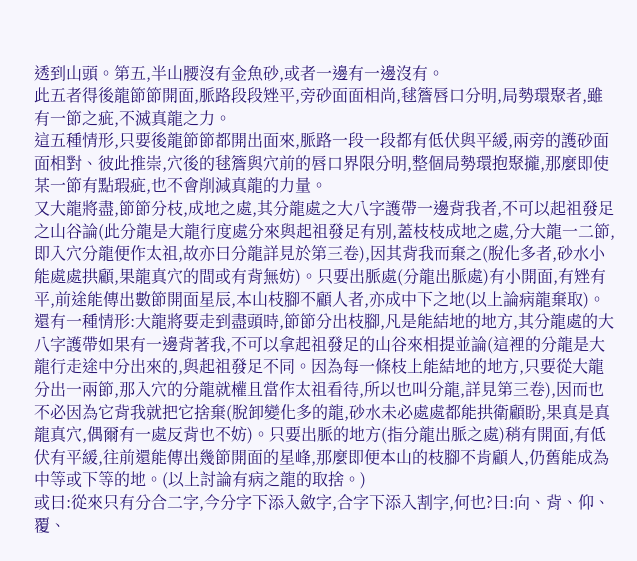透到山頭。第五,半山腰沒有金魚砂,或者一邊有一邊沒有。
此五者得後龍節節開面,脈路段段矬平,旁砂面面相尚,毬簷唇口分明,局勢環聚者,雖有一節之疵,不滅真龍之力。
這五種情形,只要後龍節節都開出面來,脈路一段一段都有低伏與平緩,兩旁的護砂面面相對、彼此推崇,穴後的毬簷與穴前的唇口界限分明,整個局勢環抱聚攏,那麼即使某一節有點瑕疵,也不會削減真龍的力量。
又大龍將盡,節節分枝,成地之處,其分龍處之大八字護帶一邊背我者,不可以起祖發足之山谷論(此分龍是大龍行度處分來與起祖發足有別,蓋枝枝成地之處,分大龍一二節,即入穴分龍便作太祖,故亦曰分龍詳見於第三卷),因其背我而棄之(脫化多者,砂水小能處處拱顧,果龍真穴的間或有背無妨)。只要出脈處(分龍出脈處)有小開面,有矬有平,前途能傳出數節開面星辰,本山枝腳不顧人者,亦成中下之地(以上論病龍棄取)。
還有一種情形:大龍將要走到盡頭時,節節分出枝腳,凡是能結地的地方,其分龍處的大八字護帶如果有一邊背著我,不可以拿起祖發足的山谷來相提並論(這裡的分龍是大龍行走途中分出來的,與起祖發足不同。因為每一條枝上能結地的地方,只要從大龍分出一兩節,那入穴的分龍就權且當作太祖看待,所以也叫分龍,詳見第三卷),因而也不必因為它背我就把它捨棄(脫卸變化多的龍,砂水未必處處都能拱衛顧盼,果真是真龍真穴,偶爾有一處反背也不妨)。只要出脈的地方(指分龍出脈之處)稍有開面,有低伏有平緩,往前還能傳出幾節開面的星峰,那麼即便本山的枝腳不肯顧人,仍舊能成為中等或下等的地。(以上討論有病之龍的取捨。)
或曰:從來只有分合二字,今分字下添入斂字,合字下添入割字,何也?曰:向、背、仰、覆、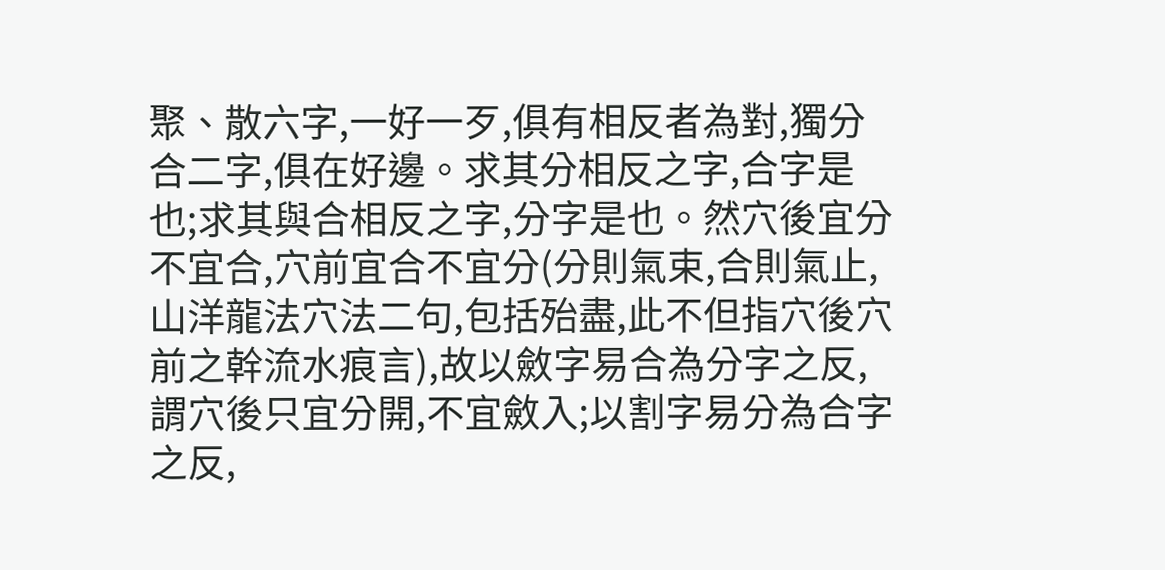聚、散六字,一好一歹,俱有相反者為對,獨分合二字,俱在好邊。求其分相反之字,合字是也;求其與合相反之字,分字是也。然穴後宜分不宜合,穴前宜合不宜分(分則氣束,合則氣止,山洋龍法穴法二句,包括殆盡,此不但指穴後穴前之幹流水痕言),故以斂字易合為分字之反,謂穴後只宜分開,不宜斂入;以割字易分為合字之反,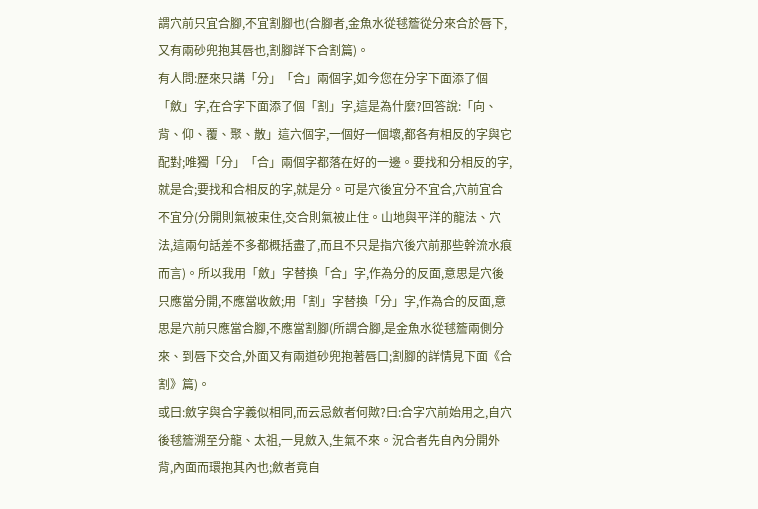謂穴前只宜合腳,不宜割腳也(合腳者,金魚水從毬簷從分來合於唇下,又有兩砂兜抱其唇也,割腳詳下合割篇)。
有人問:歷來只講「分」「合」兩個字,如今您在分字下面添了個「斂」字,在合字下面添了個「割」字,這是為什麼?回答說:「向、背、仰、覆、聚、散」這六個字,一個好一個壞,都各有相反的字與它配對;唯獨「分」「合」兩個字都落在好的一邊。要找和分相反的字,就是合;要找和合相反的字,就是分。可是穴後宜分不宜合,穴前宜合不宜分(分開則氣被束住,交合則氣被止住。山地與平洋的龍法、穴法,這兩句話差不多都概括盡了,而且不只是指穴後穴前那些幹流水痕而言)。所以我用「斂」字替換「合」字,作為分的反面,意思是穴後只應當分開,不應當收斂;用「割」字替換「分」字,作為合的反面,意思是穴前只應當合腳,不應當割腳(所謂合腳,是金魚水從毬簷兩側分來、到唇下交合,外面又有兩道砂兜抱著唇口;割腳的詳情見下面《合割》篇)。
或曰:斂字與合字義似相同,而云忌斂者何歟?曰:合字穴前始用之,自穴後毬簷溯至分龍、太祖,一見斂入,生氣不來。況合者先自內分開外背,內面而環抱其內也;斂者竟自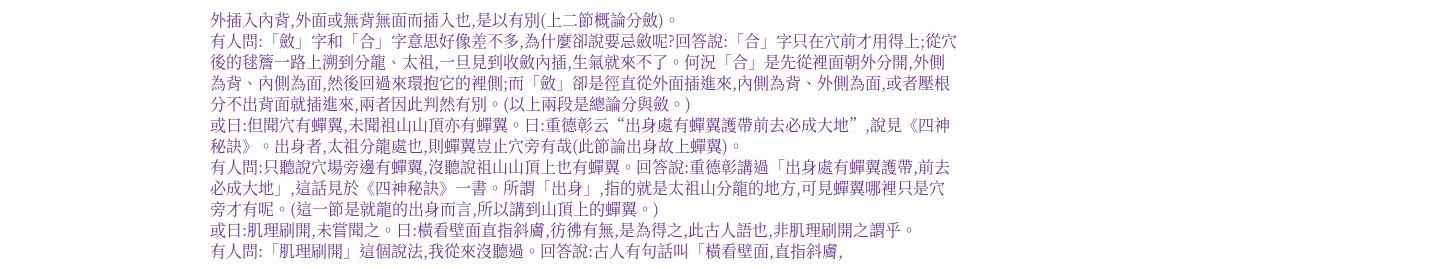外插入內背,外面或無背無面而插入也,是以有別(上二節概論分斂)。
有人問:「斂」字和「合」字意思好像差不多,為什麼卻說要忌斂呢?回答說:「合」字只在穴前才用得上;從穴後的毬簷一路上溯到分龍、太祖,一旦見到收斂內插,生氣就來不了。何況「合」是先從裡面朝外分開,外側為背、內側為面,然後回過來環抱它的裡側;而「斂」卻是徑直從外面插進來,內側為背、外側為面,或者壓根分不出背面就插進來,兩者因此判然有別。(以上兩段是總論分與斂。)
或曰:但聞穴有蟬翼,未聞祖山山頂亦有蟬翼。曰:重德彰云“出身處有蟬翼護帶前去必成大地”,說見《四神秘訣》。出身者,太祖分龍處也,則蟬翼豈止穴旁有哉(此節論出身故上蟬翼)。
有人問:只聽說穴場旁邊有蟬翼,沒聽說祖山山頂上也有蟬翼。回答說:重德彰講過「出身處有蟬翼護帶,前去必成大地」,這話見於《四神秘訣》一書。所謂「出身」,指的就是太祖山分龍的地方,可見蟬翼哪裡只是穴旁才有呢。(這一節是就龍的出身而言,所以講到山頂上的蟬翼。)
或曰:肌理刷開,未嘗聞之。曰:橫看壁面直指斜膚,彷彿有無,是為得之,此古人語也,非肌理刷開之謂乎。
有人問:「肌理刷開」這個說法,我從來沒聽過。回答說:古人有句話叫「橫看壁面,直指斜膚,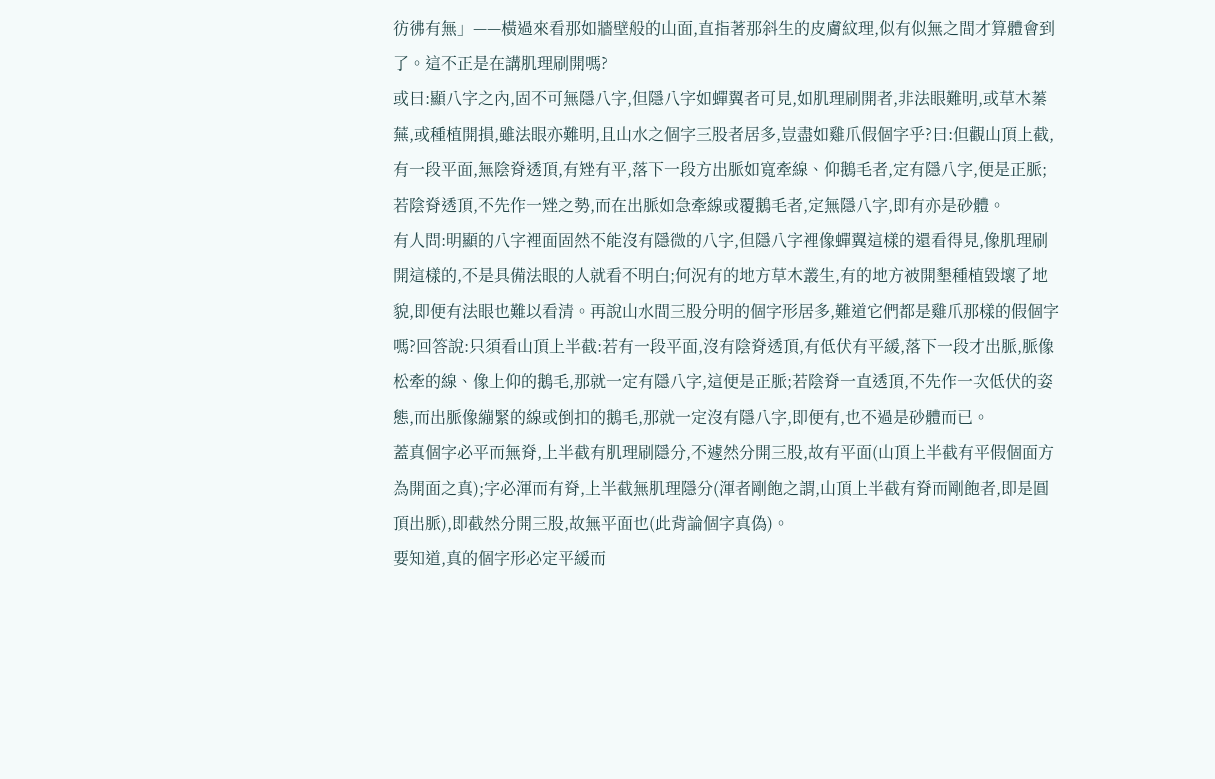彷彿有無」——橫過來看那如牆壁般的山面,直指著那斜生的皮膚紋理,似有似無之間才算體會到了。這不正是在講肌理刷開嗎?
或曰:顯八字之內,固不可無隱八字,但隱八字如蟬翼者可見,如肌理刷開者,非法眼難明,或草木蓁蕪,或種植開損,雖法眼亦難明,且山水之個字三股者居多,豈盡如雞爪假個字乎?曰:但觀山頂上截,有一段平面,無陰脊透頂,有矬有平,落下一段方出脈如寬牽線、仰鵝毛者,定有隱八字,便是正脈;若陰脊透頂,不先作一矬之勢,而在出脈如急牽線或覆鵝毛者,定無隱八字,即有亦是砂體。
有人問:明顯的八字裡面固然不能沒有隱微的八字,但隱八字裡像蟬翼這樣的還看得見,像肌理刷開這樣的,不是具備法眼的人就看不明白;何況有的地方草木叢生,有的地方被開墾種植毀壞了地貌,即便有法眼也難以看清。再說山水間三股分明的個字形居多,難道它們都是雞爪那樣的假個字嗎?回答說:只須看山頂上半截:若有一段平面,沒有陰脊透頂,有低伏有平緩,落下一段才出脈,脈像松牽的線、像上仰的鵝毛,那就一定有隱八字,這便是正脈;若陰脊一直透頂,不先作一次低伏的姿態,而出脈像繃緊的線或倒扣的鵝毛,那就一定沒有隱八字,即便有,也不過是砂體而已。
蓋真個字必平而無脊,上半截有肌理刷隱分,不遽然分開三股,故有平面(山頂上半截有平假個面方為開面之真);字必渾而有脊,上半截無肌理隱分(渾者剛飽之謂,山頂上半截有脊而剛飽者,即是圓頂出脈),即截然分開三股,故無平面也(此背論個字真偽)。
要知道,真的個字形必定平緩而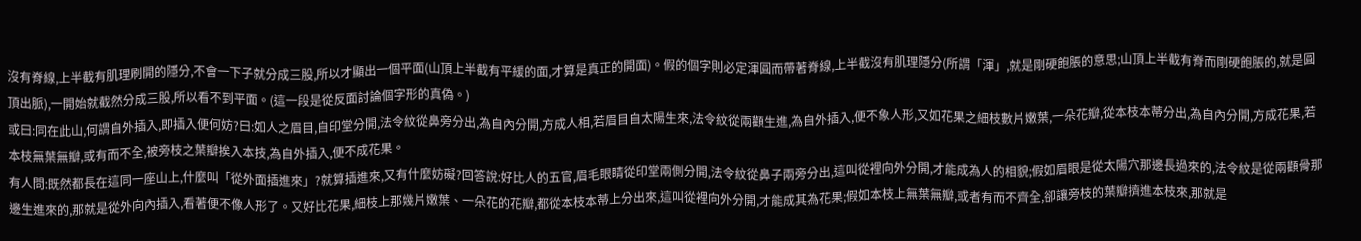沒有脊線,上半截有肌理刷開的隱分,不會一下子就分成三股,所以才顯出一個平面(山頂上半截有平緩的面,才算是真正的開面)。假的個字則必定渾圓而帶著脊線,上半截沒有肌理隱分(所謂「渾」,就是剛硬飽脹的意思;山頂上半截有脊而剛硬飽脹的,就是圓頂出脈),一開始就截然分成三股,所以看不到平面。(這一段是從反面討論個字形的真偽。)
或曰:同在此山,何謂自外插入,即插入便何妨?曰:如人之眉目,自印堂分開,法令紋從鼻旁分出,為自內分開,方成人相,若眉目自太陽生來,法令紋從兩顴生進,為自外插入,便不象人形,又如花果之細枝數片嫩葉,一朵花瓣,從本枝本蒂分出,為自內分開,方成花果,若本枝無葉無瓣,或有而不全,被旁枝之葉瓣挨入本技,為自外插入,便不成花果。
有人問:既然都長在這同一座山上,什麼叫「從外面插進來」?就算插進來,又有什麼妨礙?回答說:好比人的五官,眉毛眼睛從印堂兩側分開,法令紋從鼻子兩旁分出,這叫從裡向外分開,才能成為人的相貌;假如眉眼是從太陽穴那邊長過來的,法令紋是從兩顴骨那邊生進來的,那就是從外向內插入,看著便不像人形了。又好比花果,細枝上那幾片嫩葉、一朵花的花瓣,都從本枝本蒂上分出來,這叫從裡向外分開,才能成其為花果;假如本枝上無葉無瓣,或者有而不齊全,卻讓旁枝的葉瓣擠進本枝來,那就是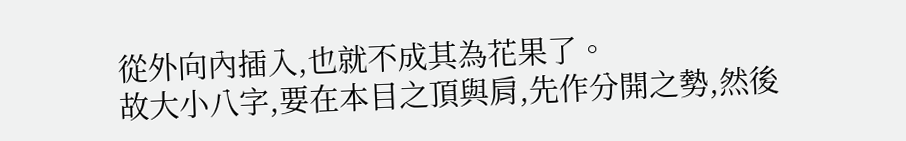從外向內插入,也就不成其為花果了。
故大小八字,要在本目之頂與肩,先作分開之勢,然後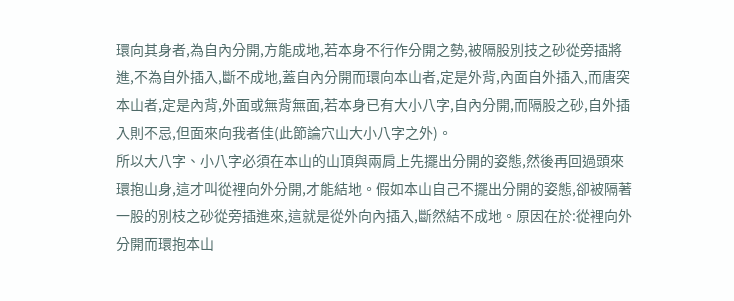環向其身者,為自內分開,方能成地,若本身不行作分開之勢,被隔股別技之砂從旁插將進,不為自外插入,斷不成地,蓋自內分開而環向本山者,定是外背,內面自外插入,而唐突本山者,定是內背,外面或無背無面,若本身已有大小八字,自內分開,而隔股之砂,自外插入則不忌,但面來向我者佳(此節論穴山大小八字之外)。
所以大八字、小八字必須在本山的山頂與兩肩上先擺出分開的姿態,然後再回過頭來環抱山身,這才叫從裡向外分開,才能結地。假如本山自己不擺出分開的姿態,卻被隔著一股的別枝之砂從旁插進來,這就是從外向內插入,斷然結不成地。原因在於:從裡向外分開而環抱本山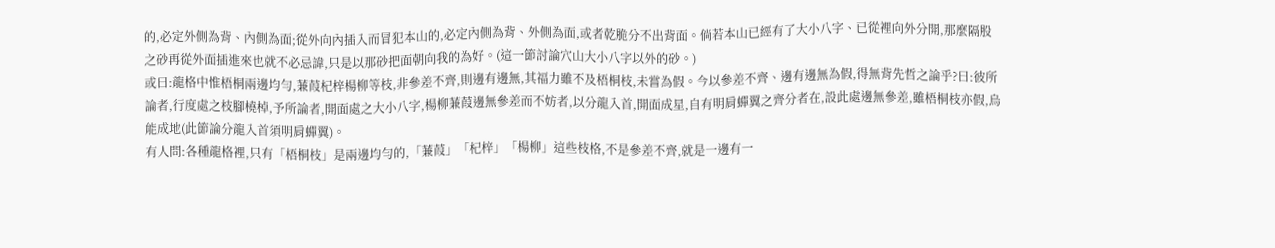的,必定外側為背、內側為面;從外向內插入而冒犯本山的,必定內側為背、外側為面,或者乾脆分不出背面。倘若本山已經有了大小八字、已從裡向外分開,那麼隔股之砂再從外面插進來也就不必忌諱,只是以那砂把面朝向我的為好。(這一節討論穴山大小八字以外的砂。)
或曰:龍格中惟梧桐兩邊均勻,蒹葭杞梓楊柳等枝,非參差不齊,則邊有邊無,其福力雖不及梧桐枝,未嘗為假。今以參差不齊、邊有邊無為假,得無背先哲之論乎?曰:彼所論者,行度處之枝腳橈棹,予所論者,開面處之大小八字,楊柳蒹葭邊無參差而不妨者,以分龍入首,開面成星,自有明肩蟬翼之齊分者在,設此處邊無參差,雖梧桐枝亦假,烏能成地(此節論分龍入首須明肩蟬翼)。
有人問:各種龍格裡,只有「梧桐枝」是兩邊均勻的,「蒹葭」「杞梓」「楊柳」這些枝格,不是參差不齊,就是一邊有一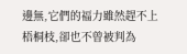邊無,它們的福力雖然趕不上梧桐枝,卻也不曾被判為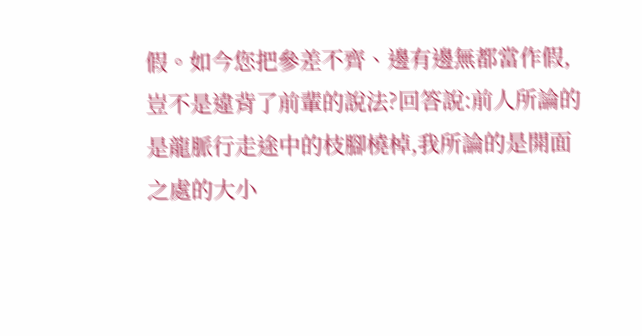假。如今您把參差不齊、邊有邊無都當作假,豈不是違背了前輩的說法?回答說:前人所論的是龍脈行走途中的枝腳橈棹,我所論的是開面之處的大小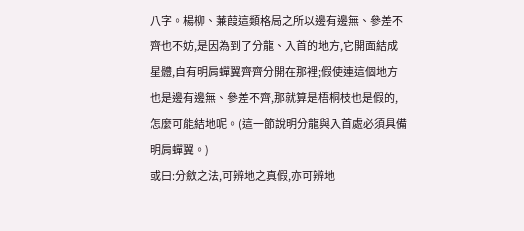八字。楊柳、蒹葭這類格局之所以邊有邊無、參差不齊也不妨,是因為到了分龍、入首的地方,它開面結成星體,自有明肩蟬翼齊齊分開在那裡;假使連這個地方也是邊有邊無、參差不齊,那就算是梧桐枝也是假的,怎麼可能結地呢。(這一節說明分龍與入首處必須具備明肩蟬翼。)
或曰:分斂之法,可辨地之真假,亦可辨地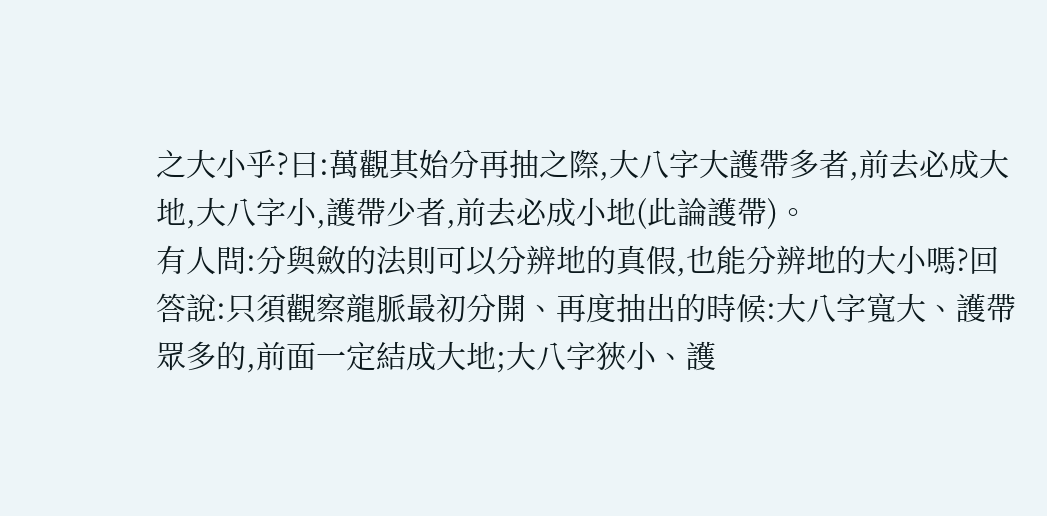之大小乎?曰:萬觀其始分再抽之際,大八字大護帶多者,前去必成大地,大八字小,護帶少者,前去必成小地(此論護帶)。
有人問:分與斂的法則可以分辨地的真假,也能分辨地的大小嗎?回答說:只須觀察龍脈最初分開、再度抽出的時候:大八字寬大、護帶眾多的,前面一定結成大地;大八字狹小、護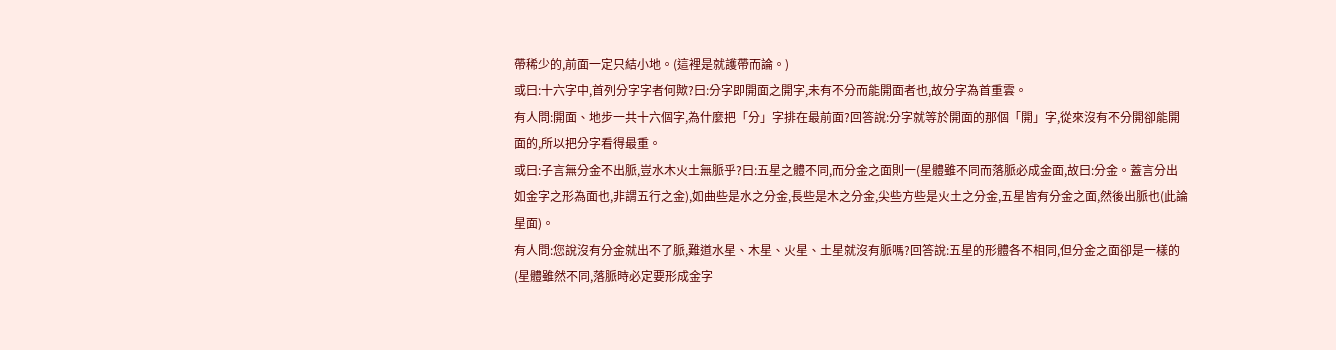帶稀少的,前面一定只結小地。(這裡是就護帶而論。)
或曰:十六字中,首列分字字者何歟?曰:分字即開面之開字,未有不分而能開面者也,故分字為首重雲。
有人問:開面、地步一共十六個字,為什麼把「分」字排在最前面?回答說:分字就等於開面的那個「開」字,從來沒有不分開卻能開面的,所以把分字看得最重。
或曰:子言無分金不出脈,豈水木火土無脈乎?曰:五星之體不同,而分金之面則一(星體雖不同而落脈必成金面,故曰:分金。蓋言分出如金字之形為面也,非謂五行之金),如曲些是水之分金,長些是木之分金,尖些方些是火土之分金,五星皆有分金之面,然後出脈也(此論星面)。
有人問:您說沒有分金就出不了脈,難道水星、木星、火星、土星就沒有脈嗎?回答說:五星的形體各不相同,但分金之面卻是一樣的(星體雖然不同,落脈時必定要形成金字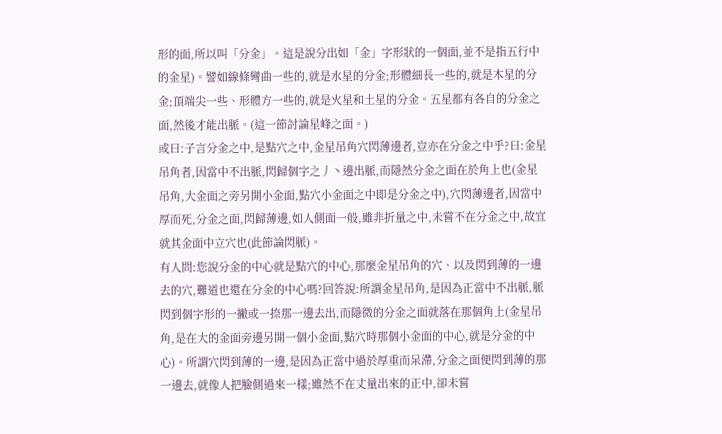形的面,所以叫「分金」。這是說分出如「金」字形狀的一個面,並不是指五行中的金星)。譬如線條彎曲一些的,就是水星的分金;形體細長一些的,就是木星的分金;頂端尖一些、形體方一些的,就是火星和土星的分金。五星都有各自的分金之面,然後才能出脈。(這一節討論星峰之面。)
或曰:子言分金之中,是點穴之中,金星吊角穴閃薄邊者,豈亦在分金之中乎?曰:金星吊角者,因當中不出脈,閃歸個字之丿丶邊出脈,而隱然分金之面在於角上也(金星吊角,大金面之旁另開小金面,點穴小金面之中即是分金之中),穴閃薄邊者,因當中厚而死,分金之面,閃歸薄邊,如人側面一般,雖非折量之中,未嘗不在分金之中,故宜就其金面中立穴也(此節論閃脈)。
有人問:您說分金的中心就是點穴的中心,那麼金星吊角的穴、以及閃到薄的一邊去的穴,難道也還在分金的中心嗎?回答說:所謂金星吊角,是因為正當中不出脈,脈閃到個字形的一撇或一捺那一邊去出,而隱微的分金之面就落在那個角上(金星吊角,是在大的金面旁邊另開一個小金面,點穴時那個小金面的中心,就是分金的中心)。所謂穴閃到薄的一邊,是因為正當中過於厚重而呆滯,分金之面便閃到薄的那一邊去,就像人把臉側過來一樣;雖然不在丈量出來的正中,卻未嘗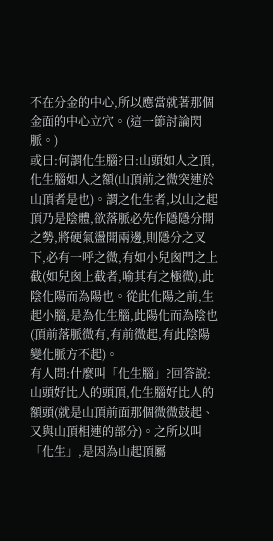不在分金的中心,所以應當就著那個金面的中心立穴。(這一節討論閃脈。)
或曰:何謂化生腦?曰:山頭如人之頂,化生腦如人之額(山頂前之微突連於山頂者是也)。謂之化生者,以山之起頂乃是陰體,欲落脈必先作隱隱分開之勢,將硬氣盪開兩邊,則隱分之叉下,必有一呼之微,有如小兒囪門之上截(如兒囪上截者,喻其有之極微),此陰化陽而為陽也。從此化陽之前,生起小腦,是為化生腦,此陽化而為陰也(頂前落脈微有,有前微起,有此陰陽變化脈方不起)。
有人問:什麼叫「化生腦」?回答說:山頭好比人的頭頂,化生腦好比人的額頭(就是山頂前面那個微微鼓起、又與山頂相連的部分)。之所以叫「化生」,是因為山起頂屬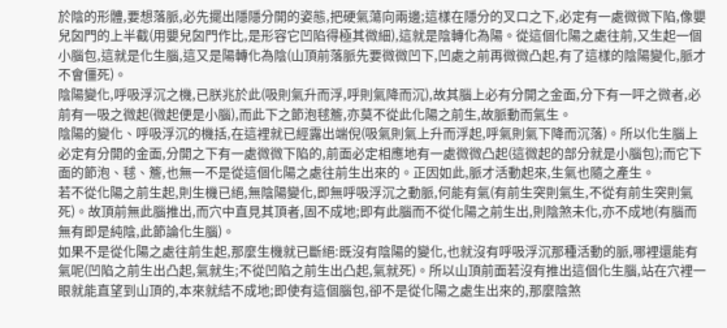於陰的形體,要想落脈,必先擺出隱隱分開的姿態,把硬氣蕩向兩邊;這樣在隱分的叉口之下,必定有一處微微下陷,像嬰兒囟門的上半截(用嬰兒囟門作比,是形容它凹陷得極其微細),這就是陰轉化為陽。從這個化陽之處往前,又生起一個小腦包,這就是化生腦,這又是陽轉化為陰(山頂前落脈先要微微凹下,凹處之前再微微凸起,有了這樣的陰陽變化,脈才不會僵死)。
陰陽變化,呼吸浮沉之機,已朕兆於此(吸則氣升而浮,呼則氣降而沉),故其腦上必有分開之金面,分下有一呯之微者,必前有一吸之微起(微起便是小腦),而此下之節泡毬簷,亦莫不從此化陽之前生,故脈動而氣生。
陰陽的變化、呼吸浮沉的機括,在這裡就已經露出端倪(吸氣則氣上升而浮起,呼氣則氣下降而沉落)。所以化生腦上必定有分開的金面,分開之下有一處微微下陷的,前面必定相應地有一處微微凸起(這微起的部分就是小腦包);而它下面的節泡、毬、簷,也無一不是從這個化陽之處往前生出來的。正因如此,脈才活動起來,生氣也隨之產生。
若不從化陽之前生起,則生機已絕,無陰陽變化,即無呼吸浮沉之動脈,何能有氣(有前生突則氣生,不從有前生突則氣死)。故頂前無此腦推出,而穴中直見其頂者,固不成地;即有此腦而不從化陽之前生出,則陰煞未化,亦不成地(有腦而無有即是純陰,此節論化生腦)。
如果不是從化陽之處往前生起,那麼生機就已斷絕:既沒有陰陽的變化,也就沒有呼吸浮沉那種活動的脈,哪裡還能有氣呢(凹陷之前生出凸起,氣就生;不從凹陷之前生出凸起,氣就死)。所以山頂前面若沒有推出這個化生腦,站在穴裡一眼就能直望到山頂的,本來就結不成地;即使有這個腦包,卻不是從化陽之處生出來的,那麼陰煞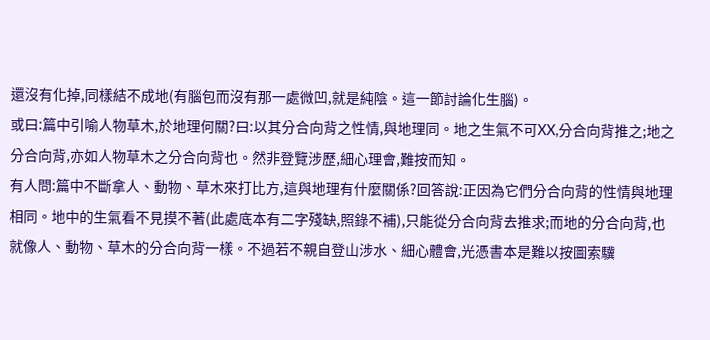還沒有化掉,同樣結不成地(有腦包而沒有那一處微凹,就是純陰。這一節討論化生腦)。
或曰:篇中引喻人物草木,於地理何關?曰:以其分合向背之性情,與地理同。地之生氣不可XX,分合向背推之;地之分合向背,亦如人物草木之分合向背也。然非登覽涉歷,細心理會,難按而知。
有人問:篇中不斷拿人、動物、草木來打比方,這與地理有什麼關係?回答說:正因為它們分合向背的性情與地理相同。地中的生氣看不見摸不著(此處底本有二字殘缺,照錄不補),只能從分合向背去推求;而地的分合向背,也就像人、動物、草木的分合向背一樣。不過若不親自登山涉水、細心體會,光憑書本是難以按圖索驥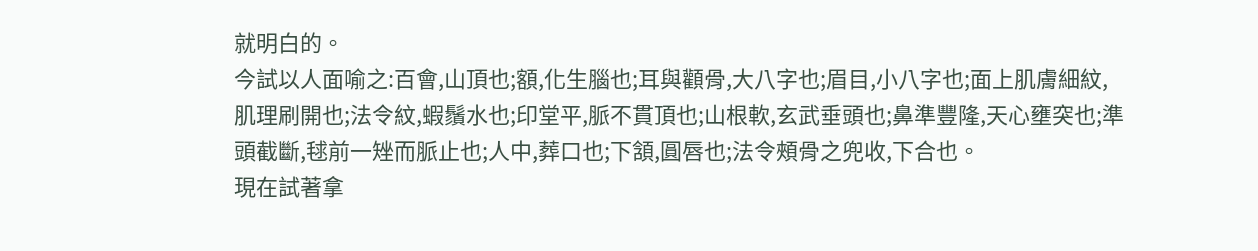就明白的。
今試以人面喻之:百會,山頂也;額,化生腦也;耳與顴骨,大八字也;眉目,小八字也;面上肌膚細紋,肌理刷開也;法令紋,蝦鬚水也;印堂平,脈不貫頂也;山根軟,玄武垂頭也;鼻準豐隆,天心壅突也;準頭截斷,毬前一矬而脈止也;人中,葬口也;下頷,圓唇也;法令頰骨之兜收,下合也。
現在試著拿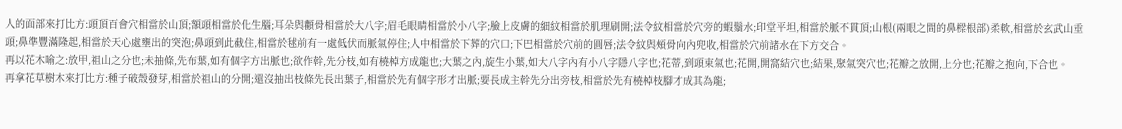人的面部來打比方:頭頂百會穴相當於山頂;額頭相當於化生腦;耳朵與顴骨相當於大八字;眉毛眼睛相當於小八字;臉上皮膚的細紋相當於肌理刷開;法令紋相當於穴旁的蝦鬚水;印堂平坦,相當於脈不貫頂;山根(兩眼之間的鼻樑根部)柔軟,相當於玄武山垂頭;鼻準豐滿隆起,相當於天心處壅出的突泡;鼻頭到此截住,相當於毬前有一處低伏而脈氣停住;人中相當於下葬的穴口;下巴相當於穴前的圓唇;法令紋與頰骨向內兜收,相當於穴前諸水在下方交合。
再以花木喻之:放甲,祖山之分也;未抽條,先布葉,如有個字方出脈也;欲作幹,先分枝,如有橈棹方成龍也;大葉之內,旋生小葉,如大八字內有小八字隱八字也;花蒂,到頭束氣也;花開,開窩結穴也;結果,聚氣突穴也;花瓣之放開,上分也;花瓣之抱向,下合也。
再拿花草樹木來打比方:種子破殼發芽,相當於祖山的分開;還沒抽出枝條先長出葉子,相當於先有個字形才出脈;要長成主幹先分出旁枝,相當於先有橈棹枝腳才成其為龍;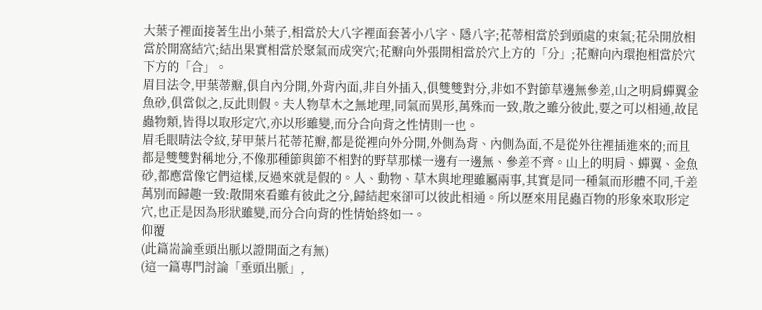大葉子裡面接著生出小葉子,相當於大八字裡面套著小八字、隱八字;花蒂相當於到頭處的束氣;花朵開放相當於開窩結穴;結出果實相當於聚氣而成突穴;花瓣向外張開相當於穴上方的「分」;花瓣向內環抱相當於穴下方的「合」。
眉目法令,甲葉蒂瓣,俱自內分開,外背內面,非自外插入,俱雙雙對分,非如不對節草邊無參差,山之明肩蟬翼金魚砂,俱當似之,反此則假。夫人物草木之無地理,同氣而異形,萬殊而一致,散之雖分彼此,要之可以相通,故昆蟲物類,皆得以取形定穴,亦以形雖變,而分合向背之性情則一也。
眉毛眼睛法令紋,芽甲葉片花蒂花瓣,都是從裡向外分開,外側為背、內側為面,不是從外往裡插進來的;而且都是雙雙對稱地分,不像那種節與節不相對的野草那樣一邊有一邊無、參差不齊。山上的明肩、蟬翼、金魚砂,都應當像它們這樣,反過來就是假的。人、動物、草木與地理雖屬兩事,其實是同一種氣而形體不同,千差萬別而歸趣一致:散開來看雖有彼此之分,歸結起來卻可以彼此相通。所以歷來用昆蟲百物的形象來取形定穴,也正是因為形狀雖變,而分合向背的性情始終如一。
仰覆
(此篇耑論垂頭出脈以證開面之有無)
(這一篇專門討論「垂頭出脈」,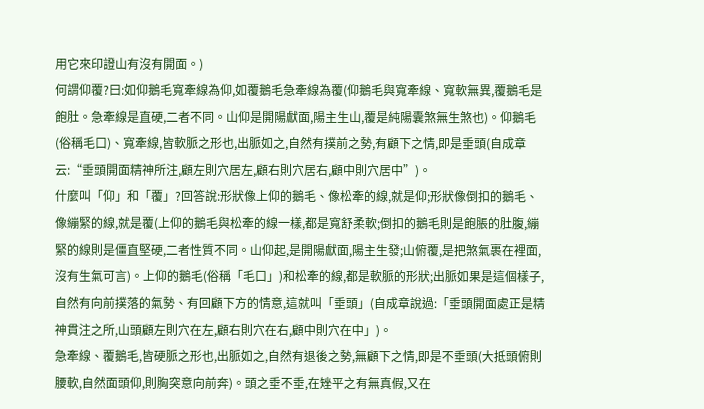用它來印證山有沒有開面。)
何謂仰覆?曰:如仰鵝毛寬牽線為仰,如覆鵝毛急牽線為覆(仰鵝毛與寬牽線、寬軟無異,覆鵝毛是飽肚。急牽線是直硬,二者不同。山仰是開陽獻面,陽主生山,覆是純陽囊煞無生煞也)。仰鵝毛(俗稱毛口)、寬牽線,皆軟脈之形也,出脈如之,自然有撲前之勢,有顧下之情,即是垂頭(自成章云:“垂頭開面精神所注,顧左則穴居左,顧右則穴居右,顧中則穴居中”)。
什麼叫「仰」和「覆」?回答說:形狀像上仰的鵝毛、像松牽的線,就是仰;形狀像倒扣的鵝毛、像繃緊的線,就是覆(上仰的鵝毛與松牽的線一樣,都是寬舒柔軟;倒扣的鵝毛則是飽脹的肚腹,繃緊的線則是僵直堅硬,二者性質不同。山仰起,是開陽獻面,陽主生發;山俯覆,是把煞氣裹在裡面,沒有生氣可言)。上仰的鵝毛(俗稱「毛口」)和松牽的線,都是軟脈的形狀;出脈如果是這個樣子,自然有向前撲落的氣勢、有回顧下方的情意,這就叫「垂頭」(自成章說過:「垂頭開面處正是精神貫注之所,山頭顧左則穴在左,顧右則穴在右,顧中則穴在中」)。
急牽線、覆鵝毛,皆硬脈之形也,出脈如之,自然有退後之勢,無顧下之情,即是不垂頭(大抵頭俯則腰軟,自然面頭仰,則胸突意向前奔)。頭之垂不垂,在矬平之有無真假,又在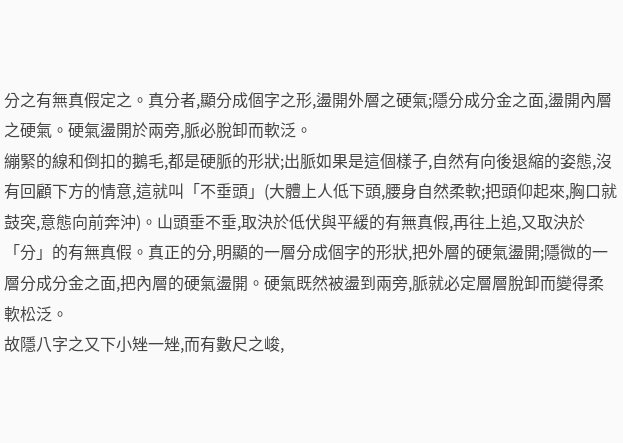分之有無真假定之。真分者,顯分成個字之形,盪開外層之硬氣;隱分成分金之面,盪開內層之硬氣。硬氣盪開於兩旁,脈必脫卸而軟泛。
繃緊的線和倒扣的鵝毛,都是硬脈的形狀;出脈如果是這個樣子,自然有向後退縮的姿態,沒有回顧下方的情意,這就叫「不垂頭」(大體上人低下頭,腰身自然柔軟;把頭仰起來,胸口就鼓突,意態向前奔沖)。山頭垂不垂,取決於低伏與平緩的有無真假,再往上追,又取決於「分」的有無真假。真正的分,明顯的一層分成個字的形狀,把外層的硬氣盪開;隱微的一層分成分金之面,把內層的硬氣盪開。硬氣既然被盪到兩旁,脈就必定層層脫卸而變得柔軟松泛。
故隱八字之又下小矬一矬,而有數尺之峻,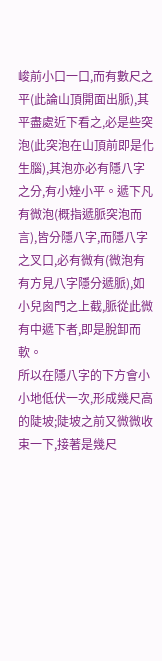峻前小口一口,而有數尺之平(此論山頂開面出脈),其平盡處近下看之,必是些突泡(此突泡在山頂前即是化生腦),其泡亦必有隱八字之分,有小矬小平。遞下凡有微泡(概指遞脈突泡而言),皆分隱八字,而隱八字之叉口,必有微有(微泡有有方見八字隱分遞脈),如小兒囪門之上截,脈從此微有中遞下者,即是脫卸而軟。
所以在隱八字的下方會小小地低伏一次,形成幾尺高的陡坡;陡坡之前又微微收束一下,接著是幾尺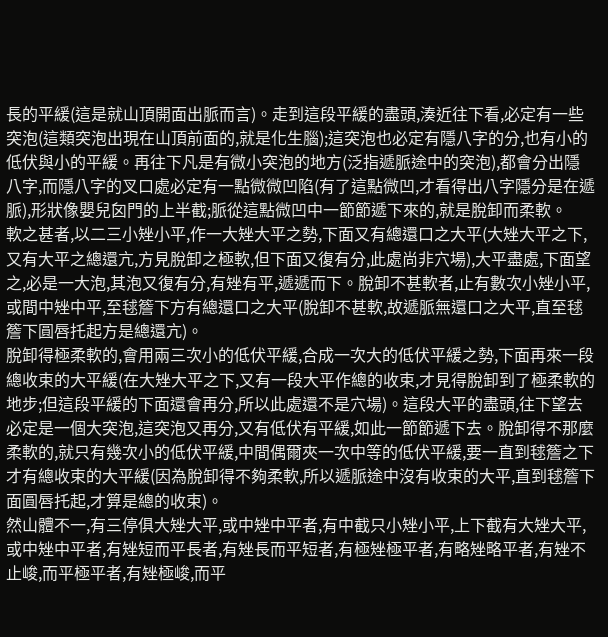長的平緩(這是就山頂開面出脈而言)。走到這段平緩的盡頭,湊近往下看,必定有一些突泡(這類突泡出現在山頂前面的,就是化生腦);這突泡也必定有隱八字的分,也有小的低伏與小的平緩。再往下凡是有微小突泡的地方(泛指遞脈途中的突泡),都會分出隱八字,而隱八字的叉口處必定有一點微微凹陷(有了這點微凹,才看得出八字隱分是在遞脈),形狀像嬰兒囟門的上半截;脈從這點微凹中一節節遞下來的,就是脫卸而柔軟。
軟之甚者,以二三小矬小平,作一大矬大平之勢,下面又有總還口之大平(大矬大平之下,又有大平之總還亢,方見脫卸之極軟,但下面又復有分,此處尚非穴場),大平盡處,下面望之,必是一大泡,其泡又復有分,有矬有平,遞遞而下。脫卸不甚軟者,止有數次小矬小平,或間中矬中平,至毬簷下方有總還口之大平(脫卸不甚軟,故遞脈無還口之大平,直至毬簷下圓唇托起方是總還亢)。
脫卸得極柔軟的,會用兩三次小的低伏平緩,合成一次大的低伏平緩之勢,下面再來一段總收束的大平緩(在大矬大平之下,又有一段大平作總的收束,才見得脫卸到了極柔軟的地步;但這段平緩的下面還會再分,所以此處還不是穴場)。這段大平的盡頭,往下望去必定是一個大突泡,這突泡又再分,又有低伏有平緩,如此一節節遞下去。脫卸得不那麼柔軟的,就只有幾次小的低伏平緩,中間偶爾夾一次中等的低伏平緩,要一直到毬簷之下才有總收束的大平緩(因為脫卸得不夠柔軟,所以遞脈途中沒有收束的大平,直到毬簷下面圓唇托起,才算是總的收束)。
然山體不一,有三停俱大矬大平,或中矬中平者,有中截只小矬小平,上下截有大矬大平,或中矬中平者,有矬短而平長者,有矬長而平短者,有極矬極平者,有略矬略平者,有矬不止峻,而平極平者,有矬極峻,而平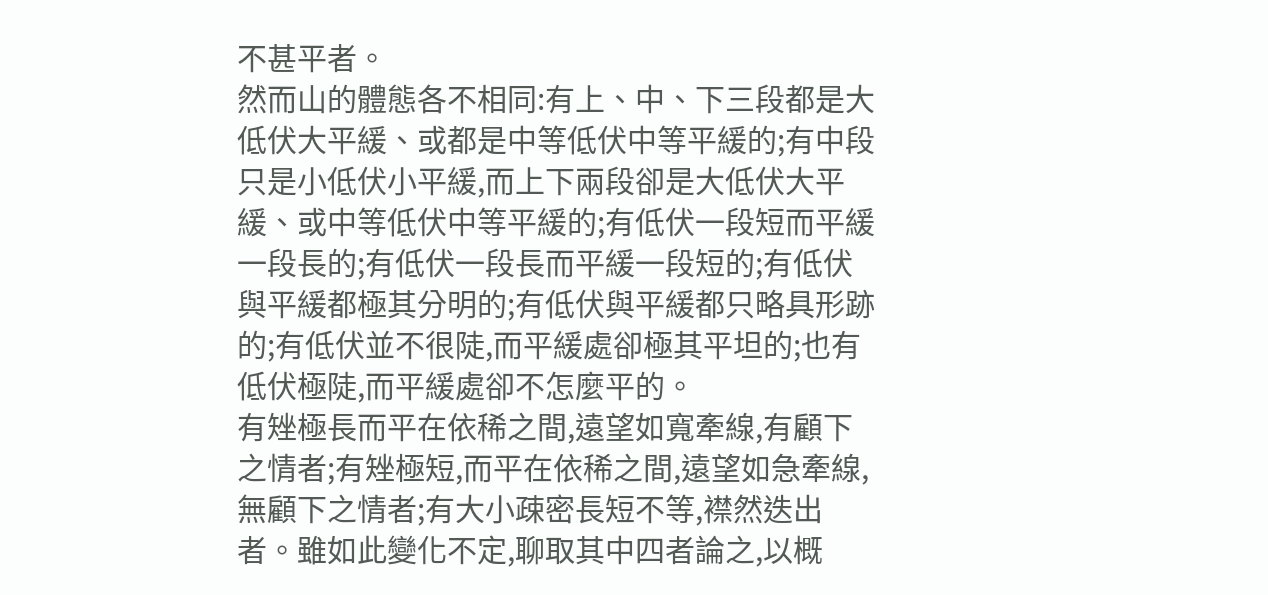不甚平者。
然而山的體態各不相同:有上、中、下三段都是大低伏大平緩、或都是中等低伏中等平緩的;有中段只是小低伏小平緩,而上下兩段卻是大低伏大平緩、或中等低伏中等平緩的;有低伏一段短而平緩一段長的;有低伏一段長而平緩一段短的;有低伏與平緩都極其分明的;有低伏與平緩都只略具形跡的;有低伏並不很陡,而平緩處卻極其平坦的;也有低伏極陡,而平緩處卻不怎麼平的。
有矬極長而平在依稀之間,遠望如寬牽線,有顧下之情者;有矬極短,而平在依稀之間,遠望如急牽線,無顧下之情者;有大小疎密長短不等,襟然迭出者。雖如此變化不定,聊取其中四者論之,以概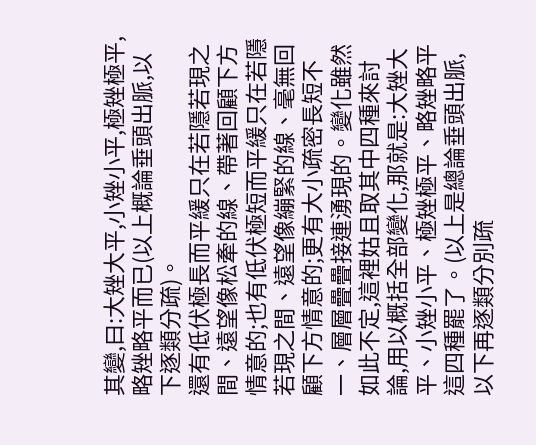其變,曰:大矬大平,小矬小平,極矬極平,略矬略平而已(以上概論垂頭出脈,以下逐類分疏)。
還有低伏極長而平緩只在若隱若現之間、遠望像松牽的線、帶著回顧下方情意的;也有低伏極短而平緩只在若隱若現之間、遠望像繃緊的線、毫無回顧下方情意的;更有大小疏密長短不一、層層疊疊接連湧現的。變化雖然如此不定,這裡姑且取其中四種來討論,用以概括全部變化,那就是:大矬大平、小矬小平、極矬極平、略矬略平這四種罷了。(以上是總論垂頭出脈,以下再逐類分別疏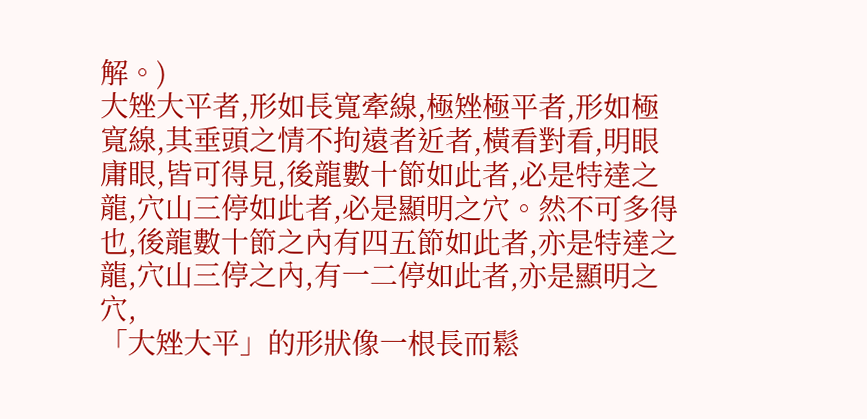解。)
大矬大平者,形如長寬牽線,極矬極平者,形如極寬線,其垂頭之情不拘遠者近者,橫看對看,明眼庸眼,皆可得見,後龍數十節如此者,必是特達之龍,穴山三停如此者,必是顯明之穴。然不可多得也,後龍數十節之內有四五節如此者,亦是特達之龍,穴山三停之內,有一二停如此者,亦是顯明之穴,
「大矬大平」的形狀像一根長而鬆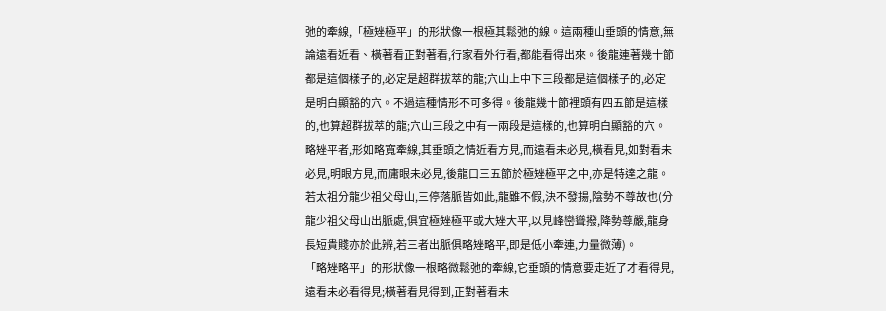弛的牽線,「極矬極平」的形狀像一根極其鬆弛的線。這兩種山垂頭的情意,無論遠看近看、橫著看正對著看,行家看外行看,都能看得出來。後龍連著幾十節都是這個樣子的,必定是超群拔萃的龍;穴山上中下三段都是這個樣子的,必定是明白顯豁的穴。不過這種情形不可多得。後龍幾十節裡頭有四五節是這樣的,也算超群拔萃的龍;穴山三段之中有一兩段是這樣的,也算明白顯豁的穴。
略矬平者,形如略寬牽線,其垂頭之情近看方見,而遠看未必見,橫看見,如對看未必見,明眼方見,而庸眼未必見,後龍口三五節於極矬極平之中,亦是特達之龍。若太祖分龍少祖父母山,三停落脈皆如此,龍雖不假,決不發揚,陰勢不尊故也(分龍少祖父母山出脈處,俱宜極矬極平或大矬大平,以見峰巒聳撥,降勢尊嚴,龍身長短貴賤亦於此辨,若三者出脈俱略矬略平,即是低小牽連,力量微薄)。
「略矬略平」的形狀像一根略微鬆弛的牽線,它垂頭的情意要走近了才看得見,遠看未必看得見;橫著看見得到,正對著看未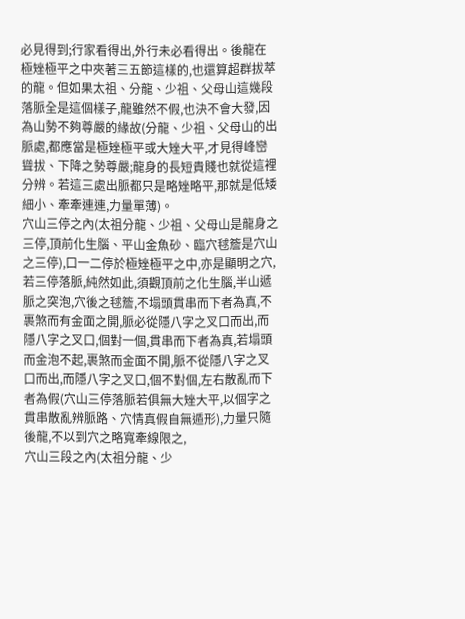必見得到;行家看得出,外行未必看得出。後龍在極矬極平之中夾著三五節這樣的,也還算超群拔萃的龍。但如果太祖、分龍、少祖、父母山這幾段落脈全是這個樣子,龍雖然不假,也決不會大發,因為山勢不夠尊嚴的緣故(分龍、少祖、父母山的出脈處,都應當是極矬極平或大矬大平,才見得峰巒聳拔、下降之勢尊嚴;龍身的長短貴賤也就從這裡分辨。若這三處出脈都只是略矬略平,那就是低矮細小、牽牽連連,力量單薄)。
穴山三停之內(太祖分龍、少祖、父母山是龍身之三停,頂前化生腦、平山金魚砂、臨穴毬簷是穴山之三停),口一二停於極矬極平之中,亦是顯明之穴,若三停落脈,純然如此,須觀頂前之化生腦,半山遞脈之突泡,穴後之毬簷,不塌頭貫串而下者為真,不裹煞而有金面之開,脈必從隱八字之叉口而出,而隱八字之叉口,個對一個,貫串而下者為真,若塌頭而金泡不起,裹煞而金面不開,脈不從隱八字之叉口而出,而隱八字之叉口,個不對個,左右散亂而下者為假(穴山三停落脈若俱無大矬大平,以個字之貫串散亂辨脈路、穴情真假自無遁形),力量只隨後龍,不以到穴之略寬牽線限之,
穴山三段之內(太祖分龍、少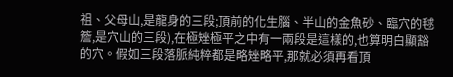祖、父母山,是龍身的三段;頂前的化生腦、半山的金魚砂、臨穴的毬簷,是穴山的三段),在極矬極平之中有一兩段是這樣的,也算明白顯豁的穴。假如三段落脈純粹都是略矬略平,那就必須再看頂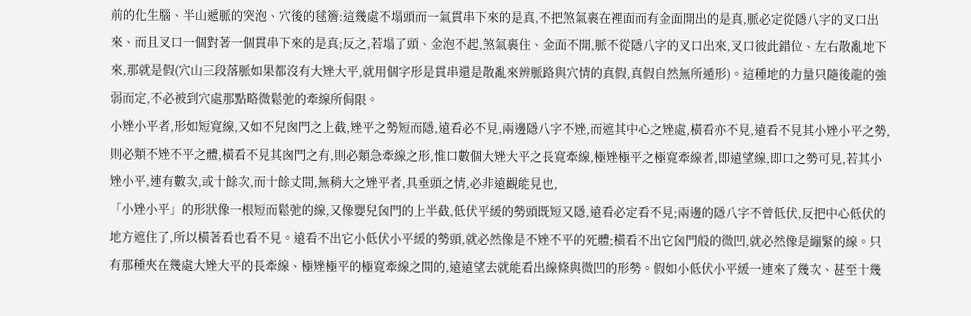前的化生腦、半山遞脈的突泡、穴後的毬簷:這幾處不塌頭而一氣貫串下來的是真,不把煞氣裹在裡面而有金面開出的是真,脈必定從隱八字的叉口出來、而且叉口一個對著一個貫串下來的是真;反之,若塌了頭、金泡不起,煞氣裹住、金面不開,脈不從隱八字的叉口出來,叉口彼此錯位、左右散亂地下來,那就是假(穴山三段落脈如果都沒有大矬大平,就用個字形是貫串還是散亂來辨脈路與穴情的真假,真假自然無所遁形)。這種地的力量只隨後龍的強弱而定,不必被到穴處那點略微鬆弛的牽線所侷限。
小矬小平者,形如短寬線,又如不兒囪門之上截,矬平之勢短而隱,遠看必不見,兩邊隱八字不矬,而遮其中心之矬處,橫看亦不見,遠看不見其小矬小平之勢,則必類不矬不平之體,橫看不見其囪門之有,則必類急牽線之形,惟口數個大矬大平之長寬牽線,極矬極平之極寬牽線者,即遠望線,即口之勢可見,若其小矬小平,連有數次,或十餘次,而十餘丈間,無稍大之矬平者,具垂頭之情,必非遠觀能見也,
「小矬小平」的形狀像一根短而鬆弛的線,又像嬰兒囟門的上半截,低伏平緩的勢頭既短又隱,遠看必定看不見;兩邊的隱八字不曾低伏,反把中心低伏的地方遮住了,所以橫著看也看不見。遠看不出它小低伏小平緩的勢頭,就必然像是不矬不平的死體;橫看不出它囟門般的微凹,就必然像是繃緊的線。只有那種夾在幾處大矬大平的長牽線、極矬極平的極寬牽線之間的,遠遠望去就能看出線條與微凹的形勢。假如小低伏小平緩一連來了幾次、甚至十幾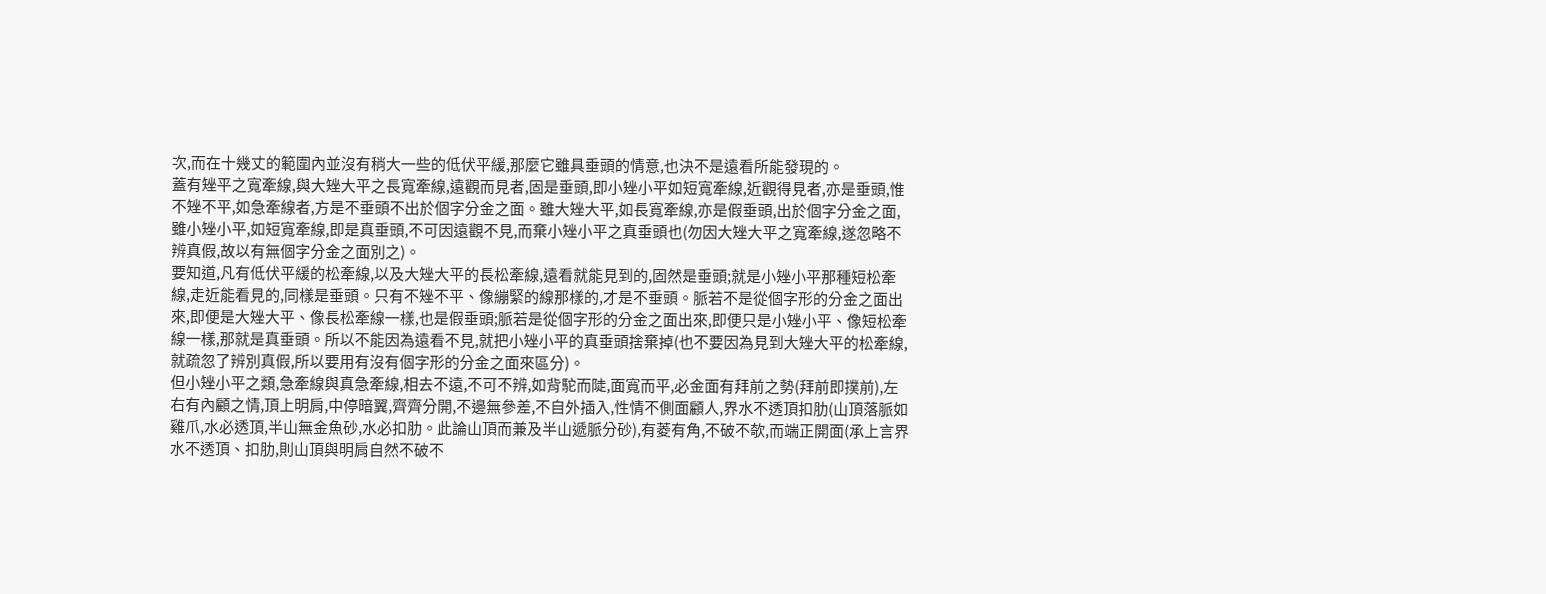次,而在十幾丈的範圍內並沒有稍大一些的低伏平緩,那麼它雖具垂頭的情意,也決不是遠看所能發現的。
蓋有矬平之寬牽線,與大矬大平之長寬牽線,遠觀而見者,固是垂頭,即小矬小平如短寬牽線,近觀得見者,亦是垂頭,惟不矬不平,如急牽線者,方是不垂頭不出於個字分金之面。雖大矬大平,如長寬牽線,亦是假垂頭,出於個字分金之面,雖小矬小平,如短寬牽線,即是真垂頭,不可因遠觀不見,而棄小矬小平之真垂頭也(勿因大矬大平之寬牽線,遂忽略不辨真假,故以有無個字分金之面別之)。
要知道,凡有低伏平緩的松牽線,以及大矬大平的長松牽線,遠看就能見到的,固然是垂頭;就是小矬小平那種短松牽線,走近能看見的,同樣是垂頭。只有不矬不平、像繃緊的線那樣的,才是不垂頭。脈若不是從個字形的分金之面出來,即便是大矬大平、像長松牽線一樣,也是假垂頭;脈若是從個字形的分金之面出來,即便只是小矬小平、像短松牽線一樣,那就是真垂頭。所以不能因為遠看不見,就把小矬小平的真垂頭捨棄掉(也不要因為見到大矬大平的松牽線,就疏忽了辨別真假,所以要用有沒有個字形的分金之面來區分)。
但小矬小平之類,急牽線與真急牽線,相去不遠,不可不辨,如背駝而陡,面寬而平,必金面有拜前之勢(拜前即撲前),左右有內顧之情,頂上明肩,中停暗翼,齊齊分開,不邊無參差,不自外插入,性情不側面顧人,界水不透頂扣肋(山頂落脈如雞爪,水必透頂,半山無金魚砂,水必扣肋。此論山頂而兼及半山遞脈分砂),有菱有角,不破不欹,而端正開面(承上言界水不透頂、扣肋,則山頂與明肩自然不破不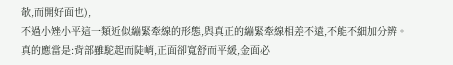欹,而開好面也),
不過小矬小平這一類近似繃緊牽線的形態,與真正的繃緊牽線相差不遠,不能不細加分辨。真的應當是:背部雖駝起而陡峭,正面卻寬舒而平緩,金面必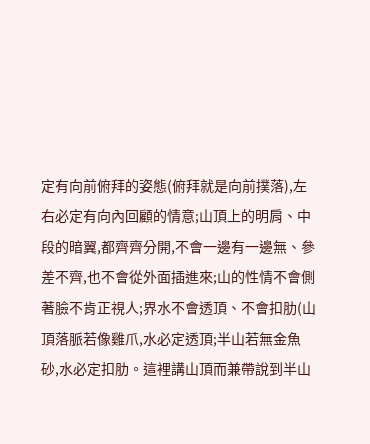定有向前俯拜的姿態(俯拜就是向前撲落),左右必定有向內回顧的情意;山頂上的明肩、中段的暗翼,都齊齊分開,不會一邊有一邊無、參差不齊,也不會從外面插進來;山的性情不會側著臉不肯正視人;界水不會透頂、不會扣肋(山頂落脈若像雞爪,水必定透頂;半山若無金魚砂,水必定扣肋。這裡講山頂而兼帶說到半山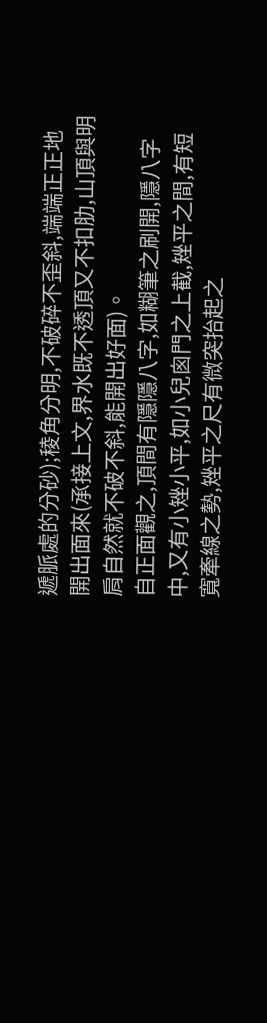遞脈處的分砂);稜角分明,不破碎不歪斜,端端正正地開出面來(承接上文,界水既不透頂又不扣肋,山頂與明肩自然就不破不斜,能開出好面)。
自正面觀之,頂間有隱隱八字,如糊筆之刷開,隱八字中,又有小矬小平,如小兒囪門之上截,矬平之間,有短寬牽線之勢,矬平之尺有微突抬起之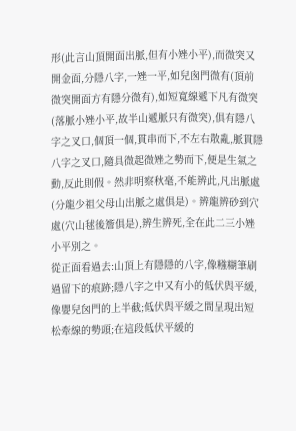形(此言山頂開面出脈,但有小矬小平),而微突又開金面,分隱八字,一矬一平,如兒囪門微有(頂前微突開面方有隱分微有),如短寬線遞下凡有微突(落脈小矬小平,故半山遞脈只有微突),俱有隱八字之叉口,個頂一個,貫串而下,不左右散亂,脈貫隱八字之叉口,隨具微起微矬之勢而下,便是生氣之動,反此則假。然非明察秋毫,不能辨此,凡出脈處(分龍少祖父母山出脈之處俱是)。辨龍辨砂到穴處(穴山毬後簷俱是),辨生辨死,全在此二三小矬小平別之。
從正面看過去:山頂上有隱隱的八字,像糨糊筆刷過留下的痕跡;隱八字之中又有小的低伏與平緩,像嬰兒囟門的上半截;低伏與平緩之間呈現出短松牽線的勢頭;在這段低伏平緩的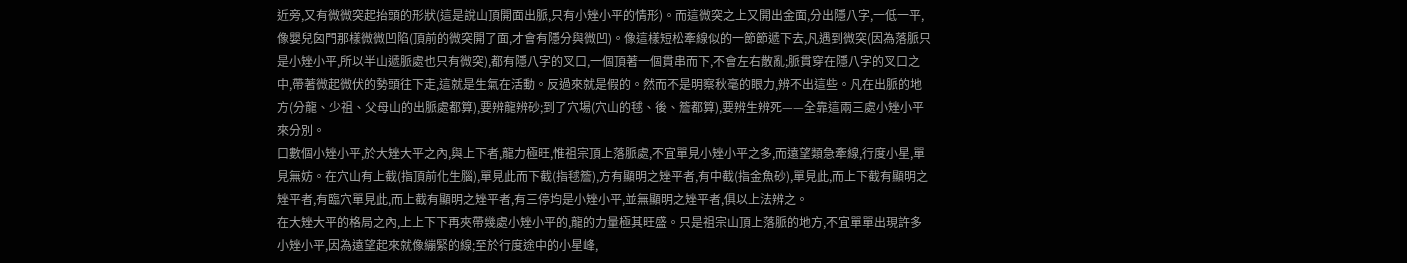近旁,又有微微突起抬頭的形狀(這是說山頂開面出脈,只有小矬小平的情形)。而這微突之上又開出金面,分出隱八字,一低一平,像嬰兒囟門那樣微微凹陷(頂前的微突開了面,才會有隱分與微凹)。像這樣短松牽線似的一節節遞下去,凡遇到微突(因為落脈只是小矬小平,所以半山遞脈處也只有微突),都有隱八字的叉口,一個頂著一個貫串而下,不會左右散亂;脈貫穿在隱八字的叉口之中,帶著微起微伏的勢頭往下走,這就是生氣在活動。反過來就是假的。然而不是明察秋毫的眼力,辨不出這些。凡在出脈的地方(分龍、少祖、父母山的出脈處都算),要辨龍辨砂;到了穴場(穴山的毬、後、簷都算),要辨生辨死——全靠這兩三處小矬小平來分別。
口數個小矬小平,於大矬大平之內,與上下者,龍力極旺,惟祖宗頂上落脈處,不宜單見小矬小平之多,而遠望類急牽線,行度小星,單見無妨。在穴山有上截(指頂前化生腦),單見此而下截(指毬簷),方有顯明之矬平者,有中截(指金魚砂),單見此,而上下截有顯明之矬平者,有臨穴單見此,而上截有顯明之矬平者,有三停均是小矬小平,並無顯明之矬平者,俱以上法辨之。
在大矬大平的格局之內,上上下下再夾帶幾處小矬小平的,龍的力量極其旺盛。只是祖宗山頂上落脈的地方,不宜單單出現許多小矬小平,因為遠望起來就像繃緊的線;至於行度途中的小星峰,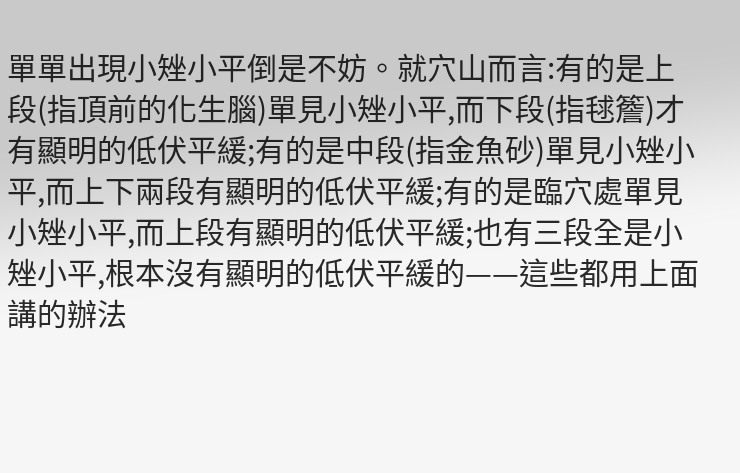單單出現小矬小平倒是不妨。就穴山而言:有的是上段(指頂前的化生腦)單見小矬小平,而下段(指毬簷)才有顯明的低伏平緩;有的是中段(指金魚砂)單見小矬小平,而上下兩段有顯明的低伏平緩;有的是臨穴處單見小矬小平,而上段有顯明的低伏平緩;也有三段全是小矬小平,根本沒有顯明的低伏平緩的——這些都用上面講的辦法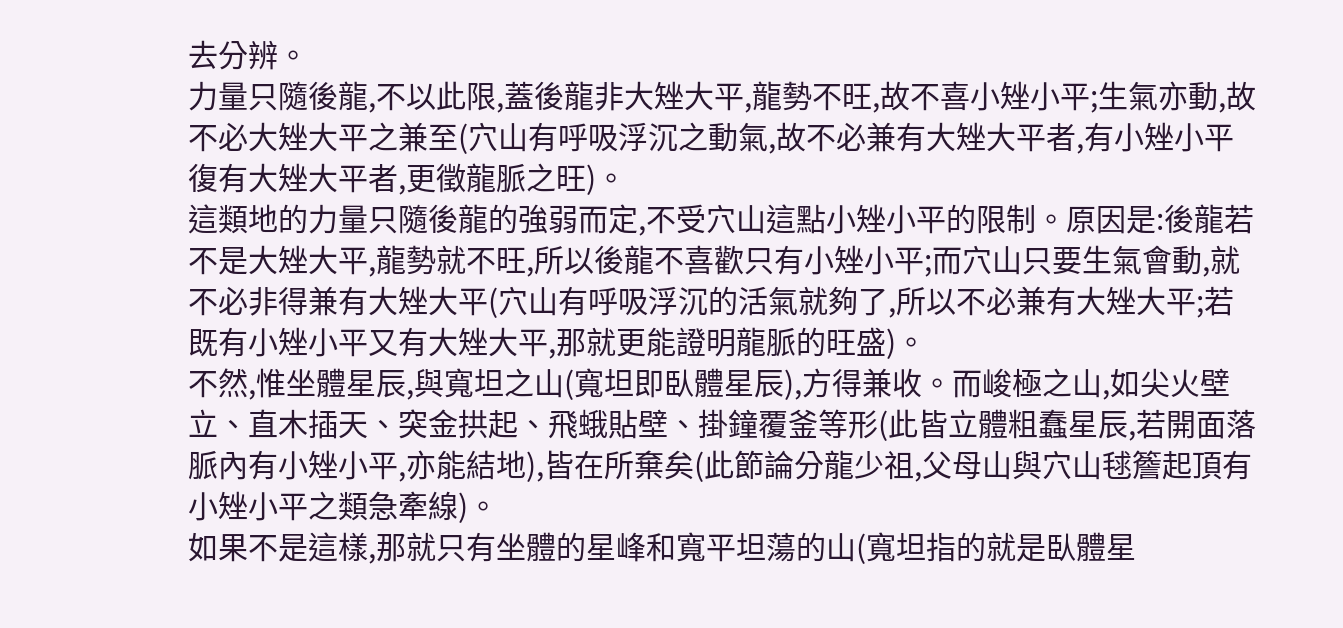去分辨。
力量只隨後龍,不以此限,蓋後龍非大矬大平,龍勢不旺,故不喜小矬小平;生氣亦動,故不必大矬大平之兼至(穴山有呼吸浮沉之動氣,故不必兼有大矬大平者,有小矬小平復有大矬大平者,更徵龍脈之旺)。
這類地的力量只隨後龍的強弱而定,不受穴山這點小矬小平的限制。原因是:後龍若不是大矬大平,龍勢就不旺,所以後龍不喜歡只有小矬小平;而穴山只要生氣會動,就不必非得兼有大矬大平(穴山有呼吸浮沉的活氣就夠了,所以不必兼有大矬大平;若既有小矬小平又有大矬大平,那就更能證明龍脈的旺盛)。
不然,惟坐體星辰,與寬坦之山(寬坦即臥體星辰),方得兼收。而峻極之山,如尖火壁立、直木插天、突金拱起、飛蛾貼壁、掛鐘覆釜等形(此皆立體粗蠢星辰,若開面落脈內有小矬小平,亦能結地),皆在所棄矣(此節論分龍少祖,父母山與穴山毬簷起頂有小矬小平之類急牽線)。
如果不是這樣,那就只有坐體的星峰和寬平坦蕩的山(寬坦指的就是臥體星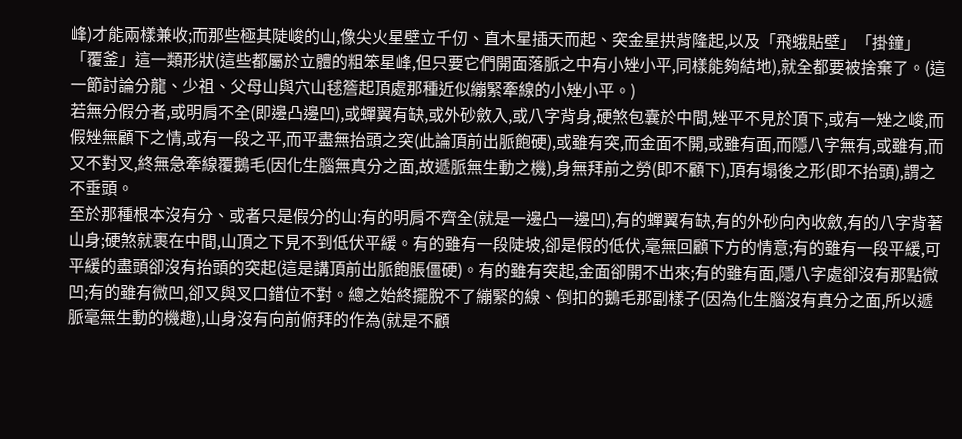峰)才能兩樣兼收;而那些極其陡峻的山,像尖火星壁立千仞、直木星插天而起、突金星拱背隆起,以及「飛蛾貼壁」「掛鐘」「覆釜」這一類形狀(這些都屬於立體的粗笨星峰,但只要它們開面落脈之中有小矬小平,同樣能夠結地),就全都要被捨棄了。(這一節討論分龍、少祖、父母山與穴山毬簷起頂處那種近似繃緊牽線的小矬小平。)
若無分假分者,或明肩不全(即邊凸邊凹),或蟬翼有缺,或外砂斂入,或八字背身,硬煞包囊於中間,矬平不見於頂下,或有一矬之峻,而假矬無顧下之情,或有一段之平,而平盡無抬頭之突(此論頂前出脈飽硬),或雖有突,而金面不開,或雖有面,而隱八字無有,或雖有,而又不對叉,終無急牽線覆鵝毛(因化生腦無真分之面,故遞脈無生動之機),身無拜前之勞(即不顧下),頂有塌後之形(即不抬頭),謂之不垂頭。
至於那種根本沒有分、或者只是假分的山:有的明肩不齊全(就是一邊凸一邊凹),有的蟬翼有缺,有的外砂向內收斂,有的八字背著山身;硬煞就裹在中間,山頂之下見不到低伏平緩。有的雖有一段陡坡,卻是假的低伏,毫無回顧下方的情意;有的雖有一段平緩,可平緩的盡頭卻沒有抬頭的突起(這是講頂前出脈飽脹僵硬)。有的雖有突起,金面卻開不出來;有的雖有面,隱八字處卻沒有那點微凹;有的雖有微凹,卻又與叉口錯位不對。總之始終擺脫不了繃緊的線、倒扣的鵝毛那副樣子(因為化生腦沒有真分之面,所以遞脈毫無生動的機趣),山身沒有向前俯拜的作為(就是不顧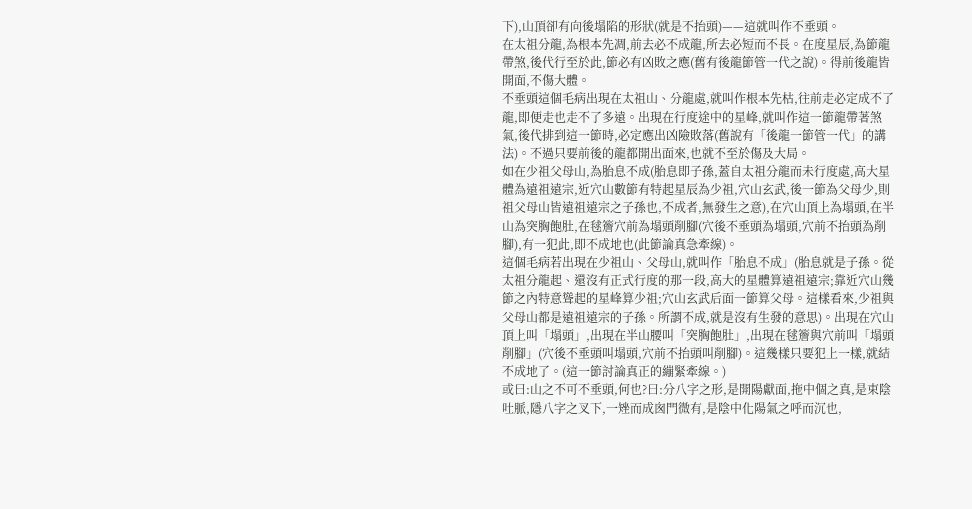下),山頂卻有向後塌陷的形狀(就是不抬頭)——這就叫作不垂頭。
在太祖分龍,為根本先凋,前去必不成龍,所去必短而不長。在度星辰,為節龍帶煞,後代行至於此,節必有凶敗之應(舊有後龍節管一代之說)。得前後龍皆開面,不傷大體。
不垂頭這個毛病出現在太祖山、分龍處,就叫作根本先枯,往前走必定成不了龍,即便走也走不了多遠。出現在行度途中的星峰,就叫作這一節龍帶著煞氣,後代排到這一節時,必定應出凶險敗落(舊說有「後龍一節管一代」的講法)。不過只要前後的龍都開出面來,也就不至於傷及大局。
如在少祖父母山,為胎息不成(胎息即子孫,蓋自太祖分龍而未行度處,高大星體為遠祖遠宗,近穴山數節有特起星辰為少祖,穴山玄武,後一節為父母少,則祖父母山皆遠祖遠宗之子孫也,不成者,無發生之意),在穴山頂上為塌頭,在半山為突胸飽肚,在毬簷穴前為塌頭削腳(穴後不垂頭為塌頭,穴前不抬頭為削腳),有一犯此,即不成地也(此節論真急牽線)。
這個毛病若出現在少祖山、父母山,就叫作「胎息不成」(胎息就是子孫。從太祖分龍起、還沒有正式行度的那一段,高大的星體算遠祖遠宗;靠近穴山幾節之內特意聳起的星峰算少祖;穴山玄武后面一節算父母。這樣看來,少祖與父母山都是遠祖遠宗的子孫。所謂不成,就是沒有生發的意思)。出現在穴山頂上叫「塌頭」,出現在半山腰叫「突胸飽肚」,出現在毬簷與穴前叫「塌頭削腳」(穴後不垂頭叫塌頭,穴前不抬頭叫削腳)。這幾樣只要犯上一樣,就結不成地了。(這一節討論真正的繃緊牽線。)
或曰:山之不可不垂頭,何也?曰:分八字之形,是開陽獻面,拖中個之真,是束陰吐脈,隱八字之叉下,一矬而成囪門微有,是陰中化陽氣之呼而沉也,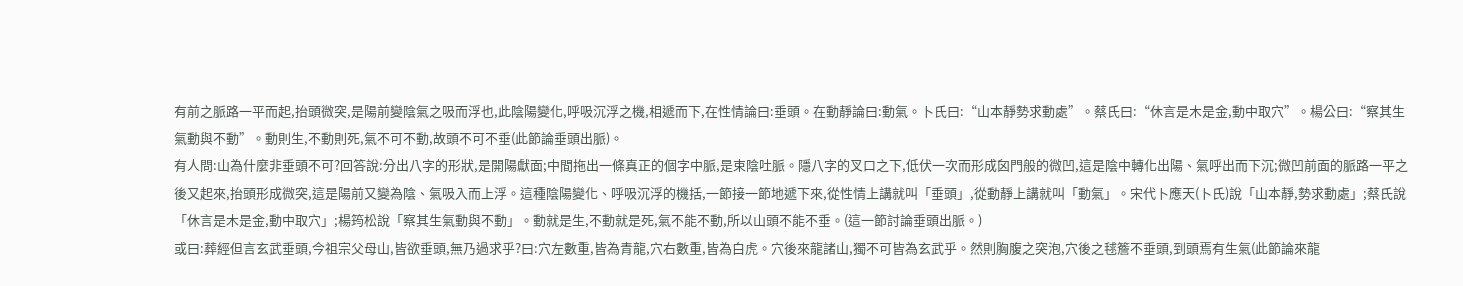有前之脈路一平而起,抬頭微突,是陽前變陰氣之吸而浮也,此陰陽變化,呼吸沉浮之機,相遞而下,在性情論曰:垂頭。在動靜論曰:動氣。卜氏曰:“山本靜勢求動處”。蔡氏曰:“休言是木是金,動中取穴”。楊公曰:“察其生氣動與不動”。動則生,不動則死,氣不可不動,故頭不可不垂(此節論垂頭出脈)。
有人問:山為什麼非垂頭不可?回答說:分出八字的形狀,是開陽獻面;中間拖出一條真正的個字中脈,是束陰吐脈。隱八字的叉口之下,低伏一次而形成囟門般的微凹,這是陰中轉化出陽、氣呼出而下沉;微凹前面的脈路一平之後又起來,抬頭形成微突,這是陽前又變為陰、氣吸入而上浮。這種陰陽變化、呼吸沉浮的機括,一節接一節地遞下來,從性情上講就叫「垂頭」,從動靜上講就叫「動氣」。宋代卜應天(卜氏)說「山本靜,勢求動處」;蔡氏說「休言是木是金,動中取穴」;楊筠松說「察其生氣動與不動」。動就是生,不動就是死,氣不能不動,所以山頭不能不垂。(這一節討論垂頭出脈。)
或曰:葬經但言玄武垂頭,今祖宗父母山,皆欲垂頭,無乃過求乎?曰:穴左數重,皆為青龍,穴右數重,皆為白虎。穴後來龍諸山,獨不可皆為玄武乎。然則胸腹之突泡,穴後之毬簷不垂頭,到頭焉有生氣(此節論來龍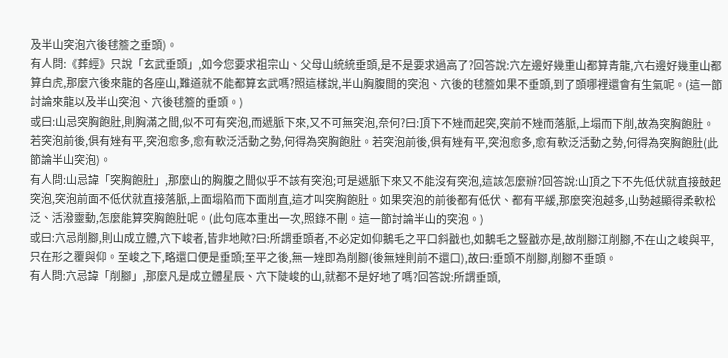及半山突泡穴後毬簷之垂頭)。
有人問:《葬經》只說「玄武垂頭」,如今您要求祖宗山、父母山統統垂頭,是不是要求過高了?回答說:穴左邊好幾重山都算青龍,穴右邊好幾重山都算白虎,那麼穴後來龍的各座山,難道就不能都算玄武嗎?照這樣說,半山胸腹間的突泡、穴後的毬簷如果不垂頭,到了頭哪裡還會有生氣呢。(這一節討論來龍以及半山突泡、穴後毬簷的垂頭。)
或曰:山忌突胸飽肚,則胸滿之間,似不可有突泡,而遞脈下來,又不可無突泡,奈何?曰:頂下不矬而起突,突前不矬而落脈,上塌而下削,故為突胸飽肚。若突泡前後,俱有矬有平,突泡愈多,愈有軟泛活動之勢,何得為突胸飽肚。若突泡前後,俱有矬有平,突泡愈多,愈有軟泛活動之勢,何得為突胸飽肚(此節論半山突泡)。
有人問:山忌諱「突胸飽肚」,那麼山的胸腹之間似乎不該有突泡;可是遞脈下來又不能沒有突泡,這該怎麼辦?回答說:山頂之下不先低伏就直接鼓起突泡,突泡前面不低伏就直接落脈,上面塌陷而下面削直,這才叫突胸飽肚。如果突泡的前後都有低伏、都有平緩,那麼突泡越多,山勢越顯得柔軟松泛、活潑靈動,怎麼能算突胸飽肚呢。(此句底本重出一次,照錄不刪。這一節討論半山的突泡。)
或曰:穴忌削腳,則山成立體,穴下峻者,皆非地歟?曰:所謂垂頭者,不必定如仰鵝毛之平口斜戤也,如鵝毛之豎戤亦是,故削腳江削腳,不在山之峻與平,只在形之覆與仰。至峻之下,略還口便是垂頭;至平之後,無一矬即為削腳(後無矬則前不還口),故曰:垂頭不削腳,削腳不垂頭。
有人問:穴忌諱「削腳」,那麼凡是成立體星辰、穴下陡峻的山,就都不是好地了嗎?回答說:所謂垂頭,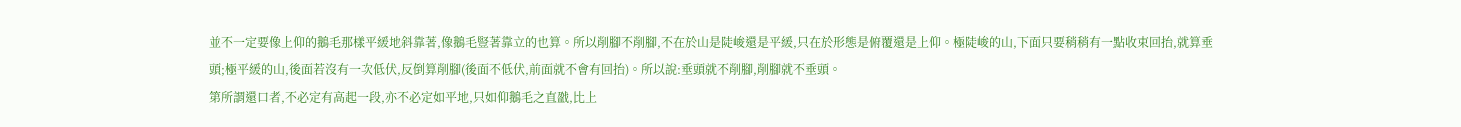並不一定要像上仰的鵝毛那樣平緩地斜靠著,像鵝毛豎著靠立的也算。所以削腳不削腳,不在於山是陡峻還是平緩,只在於形態是俯覆還是上仰。極陡峻的山,下面只要稍稍有一點收束回抬,就算垂頭;極平緩的山,後面若沒有一次低伏,反倒算削腳(後面不低伏,前面就不會有回抬)。所以說:垂頭就不削腳,削腳就不垂頭。
第所謂還口者,不必定有高起一段,亦不必定如平地,只如仰鵝毛之直戤,比上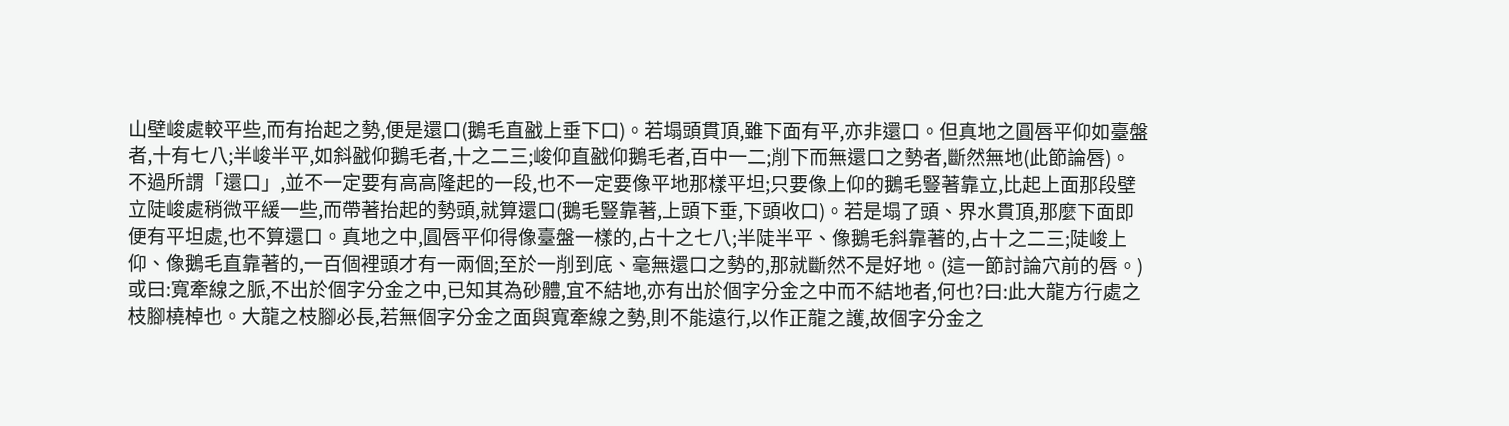山壁峻處較平些,而有抬起之勢,便是還口(鵝毛直戤上垂下口)。若塌頭貫頂,雖下面有平,亦非還口。但真地之圓唇平仰如臺盤者,十有七八;半峻半平,如斜戤仰鵝毛者,十之二三;峻仰直戤仰鵝毛者,百中一二;削下而無還口之勢者,斷然無地(此節論唇)。
不過所謂「還口」,並不一定要有高高隆起的一段,也不一定要像平地那樣平坦;只要像上仰的鵝毛豎著靠立,比起上面那段壁立陡峻處稍微平緩一些,而帶著抬起的勢頭,就算還口(鵝毛豎靠著,上頭下垂,下頭收口)。若是塌了頭、界水貫頂,那麼下面即便有平坦處,也不算還口。真地之中,圓唇平仰得像臺盤一樣的,占十之七八;半陡半平、像鵝毛斜靠著的,占十之二三;陡峻上仰、像鵝毛直靠著的,一百個裡頭才有一兩個;至於一削到底、毫無還口之勢的,那就斷然不是好地。(這一節討論穴前的唇。)
或曰:寬牽線之脈,不出於個字分金之中,已知其為砂體,宜不結地,亦有出於個字分金之中而不結地者,何也?曰:此大龍方行處之枝腳橈棹也。大龍之枝腳必長,若無個字分金之面與寬牽線之勢,則不能遠行,以作正龍之護,故個字分金之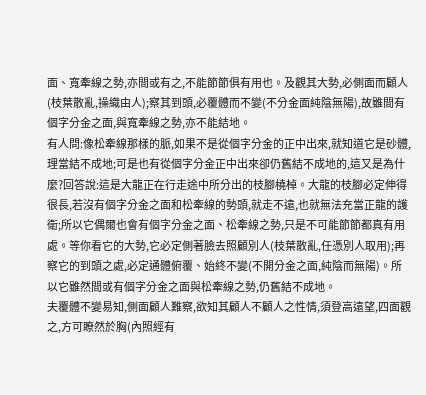面、寬牽線之勢,亦間或有之,不能節節俱有用也。及觀其大勢,必側面而顧人(枝葉散亂,操織由人);察其到頭,必覆體而不變(不分金面純陰無陽),故雖間有個字分金之面,與寬牽線之勢,亦不能結地。
有人問:像松牽線那樣的脈,如果不是從個字分金的正中出來,就知道它是砂體,理當結不成地;可是也有從個字分金正中出來卻仍舊結不成地的,這又是為什麼?回答說:這是大龍正在行走途中所分出的枝腳橈棹。大龍的枝腳必定伸得很長,若沒有個字分金之面和松牽線的勢頭,就走不遠,也就無法充當正龍的護衛;所以它偶爾也會有個字分金之面、松牽線之勢,只是不可能節節都真有用處。等你看它的大勢,它必定側著臉去照顧別人(枝葉散亂,任憑別人取用);再察它的到頭之處,必定通體俯覆、始終不變(不開分金之面,純陰而無陽)。所以它雖然間或有個字分金之面與松牽線之勢,仍舊結不成地。
夫覆體不變易知,側面顧人難察,欲知其顧人不顧人之性情,須登高遠望,四面觀之,方可瞭然於胸(內照經有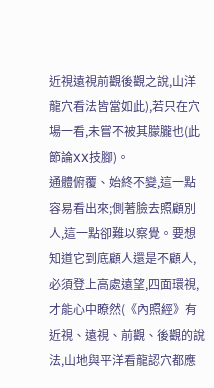近視遠視前觀後觀之說,山洋龍穴看法皆當如此),若只在穴場一看,未嘗不被其朦朧也(此節論XX技腳)。
通體俯覆、始終不變,這一點容易看出來;側著臉去照顧別人,這一點卻難以察覺。要想知道它到底顧人還是不顧人,必須登上高處遠望,四面環視,才能心中瞭然(《內照經》有近視、遠視、前觀、後觀的說法,山地與平洋看龍認穴都應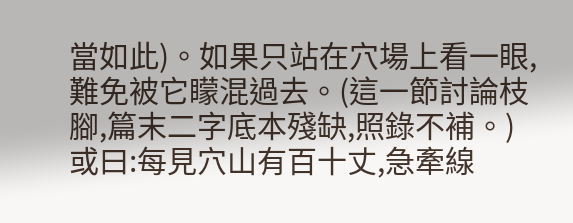當如此)。如果只站在穴場上看一眼,難免被它矇混過去。(這一節討論枝腳,篇末二字底本殘缺,照錄不補。)
或曰:每見穴山有百十丈,急牽線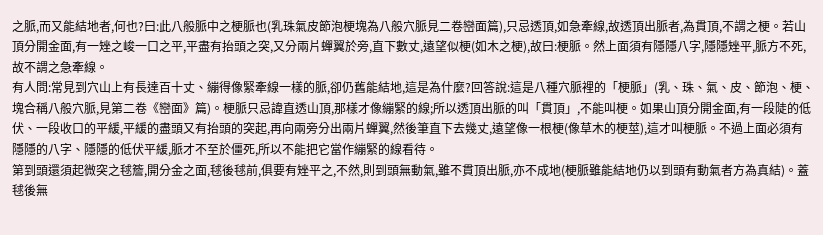之脈,而又能結地者,何也?曰:此八般脈中之梗脈也(乳珠氣皮節泡梗塊為八般穴脈見二卷巒面篇),只忌透頂,如急牽線,故透頂出脈者,為貫頂,不謂之梗。若山頂分開金面,有一矬之峻一口之平,平盡有抬頭之突,又分兩片蟬翼於旁,直下數丈,遠望似梗(如木之梗),故曰:梗脈。然上面須有隱隱八字,隱隱矬平,脈方不死,故不謂之急牽線。
有人問:常見到穴山上有長達百十丈、繃得像緊牽線一樣的脈,卻仍舊能結地,這是為什麼?回答說:這是八種穴脈裡的「梗脈」(乳、珠、氣、皮、節泡、梗、塊合稱八般穴脈,見第二卷《巒面》篇)。梗脈只忌諱直透山頂,那樣才像繃緊的線;所以透頂出脈的叫「貫頂」,不能叫梗。如果山頂分開金面,有一段陡的低伏、一段收口的平緩,平緩的盡頭又有抬頭的突起,再向兩旁分出兩片蟬翼,然後筆直下去幾丈,遠望像一根梗(像草木的梗莖),這才叫梗脈。不過上面必須有隱隱的八字、隱隱的低伏平緩,脈才不至於僵死,所以不能把它當作繃緊的線看待。
第到頭還須起微突之毬簷,開分金之面,毬後毬前,俱要有矬平之,不然,則到頭無動氣,雖不貫頂出脈,亦不成地(梗脈雖能結地仍以到頭有動氣者方為真結)。蓋毬後無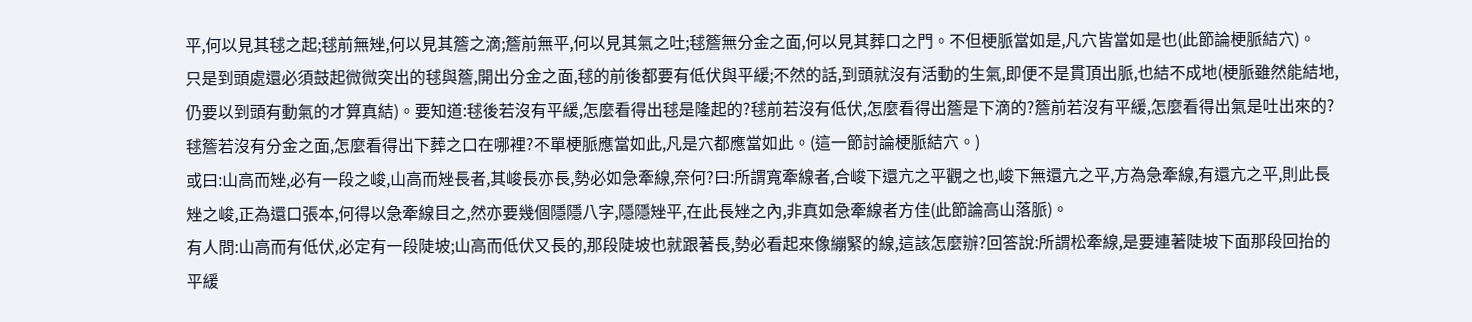平,何以見其毬之起;毬前無矬,何以見其簷之滴;簷前無平,何以見其氣之吐;毬簷無分金之面,何以見其葬口之門。不但梗脈當如是,凡穴皆當如是也(此節論梗脈結穴)。
只是到頭處還必須鼓起微微突出的毬與簷,開出分金之面,毬的前後都要有低伏與平緩;不然的話,到頭就沒有活動的生氣,即便不是貫頂出脈,也結不成地(梗脈雖然能結地,仍要以到頭有動氣的才算真結)。要知道:毬後若沒有平緩,怎麼看得出毬是隆起的?毬前若沒有低伏,怎麼看得出簷是下滴的?簷前若沒有平緩,怎麼看得出氣是吐出來的?毬簷若沒有分金之面,怎麼看得出下葬之口在哪裡?不單梗脈應當如此,凡是穴都應當如此。(這一節討論梗脈結穴。)
或曰:山高而矬,必有一段之峻,山高而矬長者,其峻長亦長,勢必如急牽線,奈何?曰:所謂寬牽線者,合峻下還亢之平觀之也,峻下無還亢之平,方為急牽線,有還亢之平,則此長矬之峻,正為還口張本,何得以急牽線目之,然亦要幾個隱隱八字,隱隱矬平,在此長矬之內,非真如急牽線者方佳(此節論高山落脈)。
有人問:山高而有低伏,必定有一段陡坡;山高而低伏又長的,那段陡坡也就跟著長,勢必看起來像繃緊的線,這該怎麼辦?回答說:所謂松牽線,是要連著陡坡下面那段回抬的平緩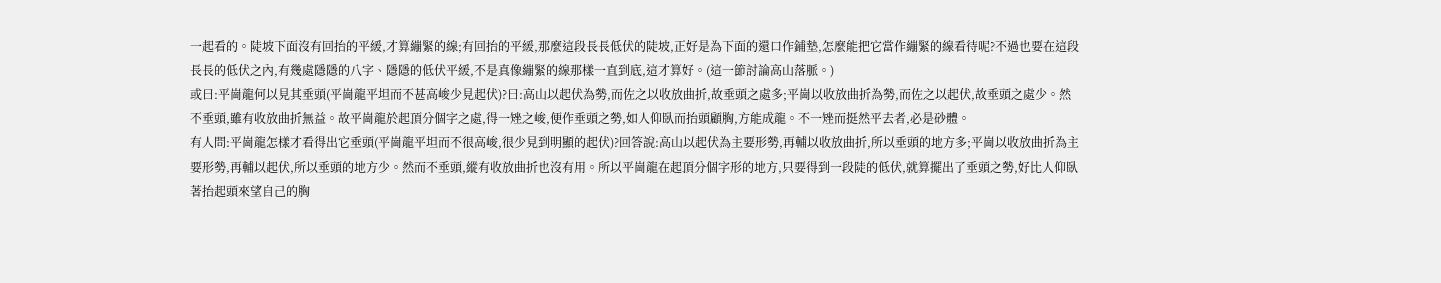一起看的。陡坡下面沒有回抬的平緩,才算繃緊的線;有回抬的平緩,那麼這段長長低伏的陡坡,正好是為下面的還口作鋪墊,怎麼能把它當作繃緊的線看待呢?不過也要在這段長長的低伏之內,有幾處隱隱的八字、隱隱的低伏平緩,不是真像繃緊的線那樣一直到底,這才算好。(這一節討論高山落脈。)
或曰:平崗龍何以見其垂頭(平崗龍平坦而不甚高峻少見起伏)?曰:高山以起伏為勢,而佐之以收放曲折,故垂頭之處多;平崗以收放曲折為勢,而佐之以起伏,故垂頭之處少。然不垂頭,雖有收放曲折無益。故平崗龍於起頂分個字之處,得一矬之峻,便作垂頭之勢,如人仰臥而抬頭顧胸,方能成龍。不一矬而挺然平去者,必是砂體。
有人問:平崗龍怎樣才看得出它垂頭(平崗龍平坦而不很高峻,很少見到明顯的起伏)?回答說:高山以起伏為主要形勢,再輔以收放曲折,所以垂頭的地方多;平崗以收放曲折為主要形勢,再輔以起伏,所以垂頭的地方少。然而不垂頭,縱有收放曲折也沒有用。所以平崗龍在起頂分個字形的地方,只要得到一段陡的低伏,就算擺出了垂頭之勢,好比人仰臥著抬起頭來望自己的胸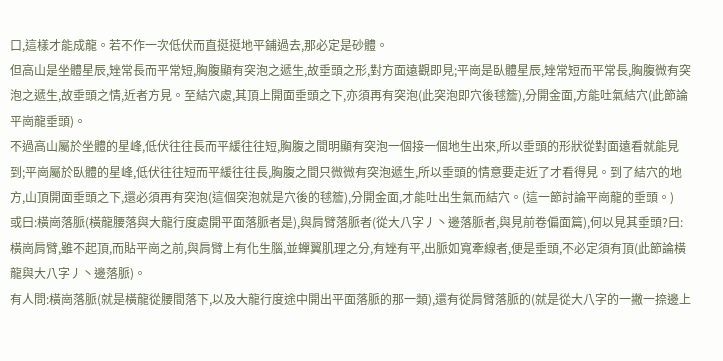口,這樣才能成龍。若不作一次低伏而直挺挺地平鋪過去,那必定是砂體。
但高山是坐體星辰,矬常長而平常短,胸腹顯有突泡之遞生,故垂頭之形,對方面遠觀即見;平崗是臥體星辰,矬常短而平常長,胸腹微有突泡之遞生,故垂頭之情,近者方見。至結穴處,其頂上開面垂頭之下,亦須再有突泡(此突泡即穴後毬簷),分開金面,方能吐氣結穴(此節論平崗龍垂頭)。
不過高山屬於坐體的星峰,低伏往往長而平緩往往短,胸腹之間明顯有突泡一個接一個地生出來,所以垂頭的形狀從對面遠看就能見到;平崗屬於臥體的星峰,低伏往往短而平緩往往長,胸腹之間只微微有突泡遞生,所以垂頭的情意要走近了才看得見。到了結穴的地方,山頂開面垂頭之下,還必須再有突泡(這個突泡就是穴後的毬簷),分開金面,才能吐出生氣而結穴。(這一節討論平崗龍的垂頭。)
或曰:橫崗落脈(橫龍腰落與大龍行度處開平面落脈者是),與肩臂落脈者(從大八字丿丶邊落脈者,與見前卷偏面篇),何以見其垂頭?曰:橫崗肩臂,雖不起頂,而貼平崗之前,與肩臂上有化生腦,並蟬翼肌理之分,有矬有平,出脈如寬牽線者,便是垂頭,不必定須有頂(此節論橫龍與大八字丿丶邊落脈)。
有人問:橫崗落脈(就是橫龍從腰間落下,以及大龍行度途中開出平面落脈的那一類),還有從肩臂落脈的(就是從大八字的一撇一捺邊上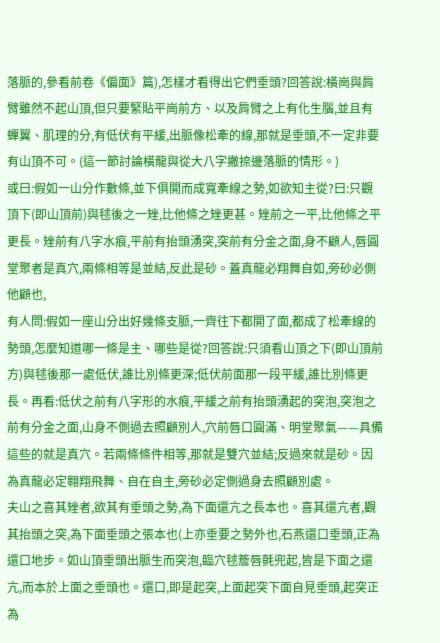落脈的,參看前卷《偏面》篇),怎樣才看得出它們垂頭?回答說:橫崗與肩臂雖然不起山頂,但只要緊貼平崗前方、以及肩臂之上有化生腦,並且有蟬翼、肌理的分,有低伏有平緩,出脈像松牽的線,那就是垂頭,不一定非要有山頂不可。(這一節討論橫龍與從大八字撇捺邊落脈的情形。)
或曰:假如一山分作數條,並下俱開而成寬牽線之勢,如欲知主從?曰:只觀頂下(即山頂前)與毬後之一矬,比他條之矬更甚。矬前之一平,比他條之平更長。矬前有八字水痕,平前有抬頭湧突,突前有分金之面,身不顧人,唇圓堂聚者是真穴,兩條相等是並結,反此是砂。蓋真龍必翔舞自如,旁砂必側他顧也,
有人問:假如一座山分出好幾條支脈,一齊往下都開了面,都成了松牽線的勢頭,怎麼知道哪一條是主、哪些是從?回答說:只須看山頂之下(即山頂前方)與毬後那一處低伏,誰比別條更深;低伏前面那一段平緩,誰比別條更長。再看:低伏之前有八字形的水痕,平緩之前有抬頭湧起的突泡,突泡之前有分金之面,山身不側過去照顧別人,穴前唇口圓滿、明堂聚氣——具備這些的就是真穴。若兩條條件相等,那就是雙穴並結;反過來就是砂。因為真龍必定翱翔飛舞、自在自主,旁砂必定側過身去照顧別處。
夫山之喜其矬者,欲其有垂頭之勢,為下面還亢之長本也。喜其還亢者,觀其抬頭之突,為下面垂頭之張本也(上亦垂要之勢外也,石燕還口垂頭,正為還口地步。如山頂垂頭出脈生而突泡,臨穴毬簷唇氈兜起,皆是下面之還亢,而本於上面之垂頭也。還口,即是起突,上面起突下面自見垂頭,起突正為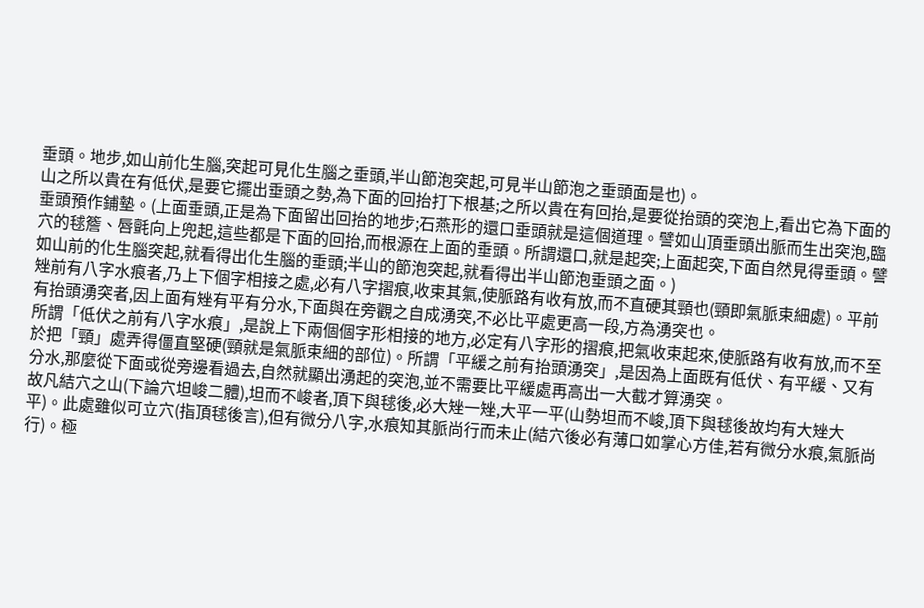垂頭。地步,如山前化生腦,突起可見化生腦之垂頭,半山節泡突起,可見半山節泡之垂頭面是也)。
山之所以貴在有低伏,是要它擺出垂頭之勢,為下面的回抬打下根基;之所以貴在有回抬,是要從抬頭的突泡上,看出它為下面的垂頭預作鋪墊。(上面垂頭,正是為下面留出回抬的地步;石燕形的還口垂頭就是這個道理。譬如山頂垂頭出脈而生出突泡,臨穴的毬簷、唇氈向上兜起,這些都是下面的回抬,而根源在上面的垂頭。所謂還口,就是起突;上面起突,下面自然見得垂頭。譬如山前的化生腦突起,就看得出化生腦的垂頭;半山的節泡突起,就看得出半山節泡垂頭之面。)
矬前有八字水痕者,乃上下個字相接之處,必有八字摺痕,收束其氣,使脈路有收有放,而不直硬其頸也(頸即氣脈束細處)。平前有抬頭湧突者,因上面有矬有平有分水,下面與在旁觀之自成湧突,不必比平處更高一段,方為湧突也。
所謂「低伏之前有八字水痕」,是說上下兩個個字形相接的地方,必定有八字形的摺痕,把氣收束起來,使脈路有收有放,而不至於把「頸」處弄得僵直堅硬(頸就是氣脈束細的部位)。所謂「平緩之前有抬頭湧突」,是因為上面既有低伏、有平緩、又有分水,那麼從下面或從旁邊看過去,自然就顯出湧起的突泡,並不需要比平緩處再高出一大截才算湧突。
故凡結穴之山(下論穴坦峻二體),坦而不峻者,頂下與毬後,必大矬一矬,大平一平(山勢坦而不峻,頂下與毬後故均有大矬大平)。此處雖似可立穴(指頂毬後言),但有微分八字,水痕知其脈尚行而未止(結穴後必有薄口如掌心方佳,若有微分水痕,氣脈尚行)。極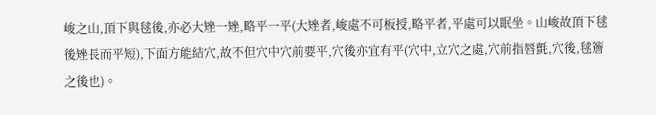峻之山,頂下與毬後,亦必大矬一矬,略平一平(大矬者,峻處不可板授,略平者,平處可以眠坐。山峻故頂下毬後矬長而平短),下面方能結穴,故不但穴中穴前要平,穴後亦宜有平(穴中,立穴之處,穴前指唇氈,穴後,毬簷之後也)。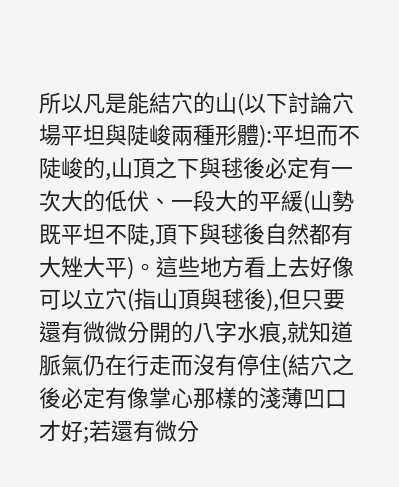所以凡是能結穴的山(以下討論穴場平坦與陡峻兩種形體):平坦而不陡峻的,山頂之下與毬後必定有一次大的低伏、一段大的平緩(山勢既平坦不陡,頂下與毬後自然都有大矬大平)。這些地方看上去好像可以立穴(指山頂與毬後),但只要還有微微分開的八字水痕,就知道脈氣仍在行走而沒有停住(結穴之後必定有像掌心那樣的淺薄凹口才好;若還有微分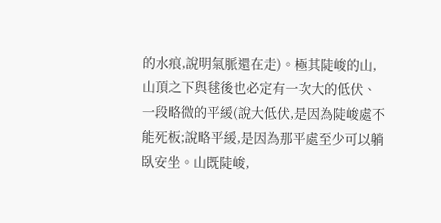的水痕,說明氣脈還在走)。極其陡峻的山,山頂之下與毬後也必定有一次大的低伏、一段略微的平緩(說大低伏,是因為陡峻處不能死板;說略平緩,是因為那平處至少可以躺臥安坐。山既陡峻,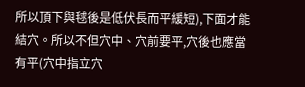所以頂下與毬後是低伏長而平緩短),下面才能結穴。所以不但穴中、穴前要平,穴後也應當有平(穴中指立穴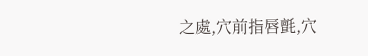之處,穴前指唇氈,穴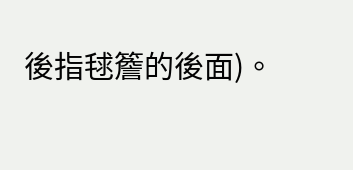後指毬簷的後面)。